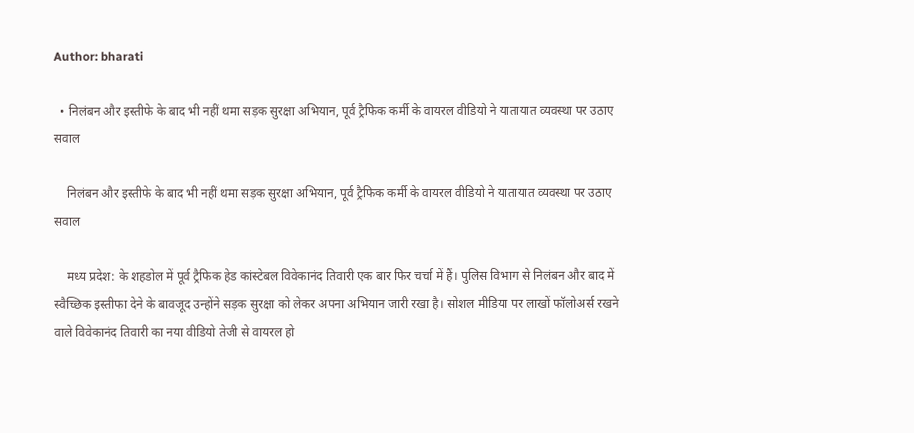Author: bharati

  • निलंबन और इस्तीफे के बाद भी नहीं थमा सड़क सुरक्षा अभियान, पूर्व ट्रैफिक कर्मी के वायरल वीडियो ने यातायात व्यवस्था पर उठाए सवाल

    निलंबन और इस्तीफे के बाद भी नहीं थमा सड़क सुरक्षा अभियान, पूर्व ट्रैफिक कर्मी के वायरल वीडियो ने यातायात व्यवस्था पर उठाए सवाल

    मध्य प्रदेश: के शहडोल में पूर्व ट्रैफिक हेड कांस्टेबल विवेकानंद तिवारी एक बार फिर चर्चा में हैं। पुलिस विभाग से निलंबन और बाद में स्वैच्छिक इस्तीफा देने के बावजूद उन्होंने सड़क सुरक्षा को लेकर अपना अभियान जारी रखा है। सोशल मीडिया पर लाखों फॉलोअर्स रखने वाले विवेकानंद तिवारी का नया वीडियो तेजी से वायरल हो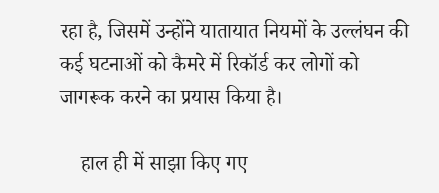रहा है, जिसमें उन्होंने यातायात नियमों के उल्लंघन की कई घटनाओं को कैमरे में रिकॉर्ड कर लोगों को जागरूक करने का प्रयास किया है।

    हाल ही में साझा किए गए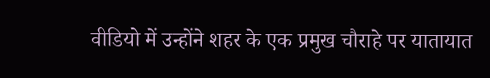वीडियो में उन्होंने शहर के एक प्रमुख चौराहे पर यातायात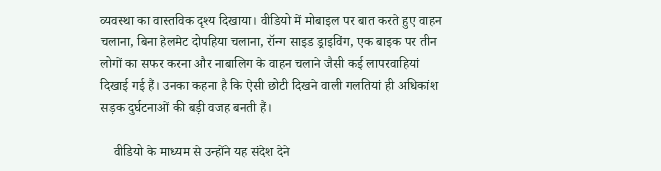व्यवस्था का वास्तविक दृश्य दिखाया। वीडियो में मोबाइल पर बात करते हुए वाहन चलाना, बिना हेलमेट दोपहिया चलाना, रॉन्ग साइड ड्राइविंग, एक बाइक पर तीन लोगों का सफर करना और नाबालिग के वाहन चलाने जैसी कई लापरवाहियां दिखाई गई हैं। उनका कहना है कि ऐसी छोटी दिखने वाली गलतियां ही अधिकांश सड़क दुर्घटनाओं की बड़ी वजह बनती हैं।

    वीडियो के माध्यम से उन्होंने यह संदेश देने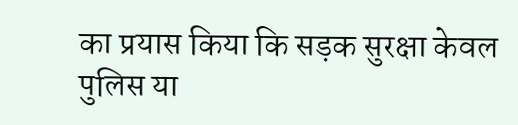का प्रयास किया कि सड़क सुरक्षा केवल पुलिस या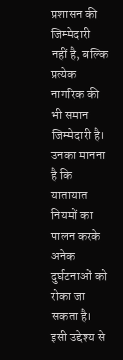प्रशासन की जिम्मेदारी नहीं है, बल्कि प्रत्येक नागरिक की भी समान जिम्मेदारी है। उनका मानना है कि यातायात नियमों का पालन करके अनेक दुर्घटनाओं को रोका जा सकता है। इसी उद्देश्य से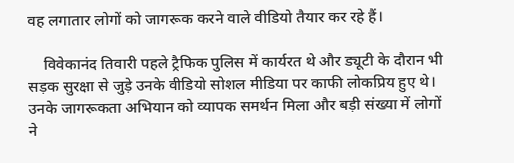वह लगातार लोगों को जागरूक करने वाले वीडियो तैयार कर रहे हैं।

    विवेकानंद तिवारी पहले ट्रैफिक पुलिस में कार्यरत थे और ड्यूटी के दौरान भी सड़क सुरक्षा से जुड़े उनके वीडियो सोशल मीडिया पर काफी लोकप्रिय हुए थे। उनके जागरूकता अभियान को व्यापक समर्थन मिला और बड़ी संख्या में लोगों ने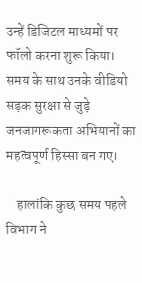उन्हें डिजिटल माध्यमों पर फॉलो करना शुरू किया। समय के साथ उनके वीडियो सड़क सुरक्षा से जुड़े जनजागरूकता अभियानों का महत्वपूर्ण हिस्सा बन गए।

    हालांकि कुछ समय पहले विभाग ने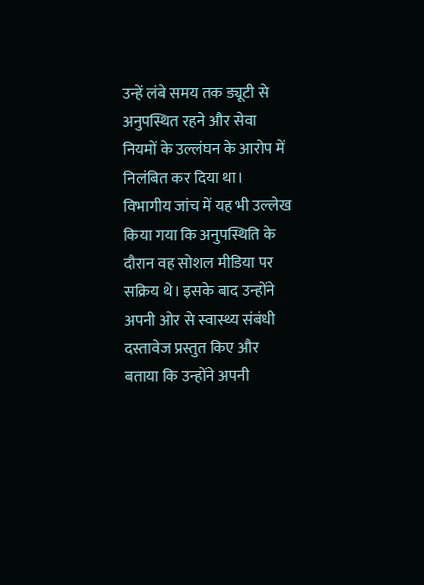उन्हें लंबे समय तक ड्यूटी से अनुपस्थित रहने और सेवा नियमों के उल्लंघन के आरोप में निलंबित कर दिया था। विभागीय जांच में यह भी उल्लेख किया गया कि अनुपस्थिति के दौरान वह सोशल मीडिया पर सक्रिय थे। इसके बाद उन्होंने अपनी ओर से स्वास्थ्य संबंधी दस्तावेज प्रस्तुत किए और बताया कि उन्होंने अपनी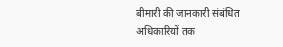बीमारी की जानकारी संबंधित अधिकारियों तक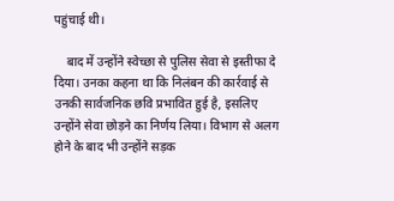पहुंचाई थी।

    बाद में उन्होंने स्वेच्छा से पुलिस सेवा से इस्तीफा दे दिया। उनका कहना था कि निलंबन की कार्रवाई से उनकी सार्वजनिक छवि प्रभावित हुई है, इसलिए उन्होंने सेवा छोड़ने का निर्णय लिया। विभाग से अलग होने के बाद भी उन्होंने सड़क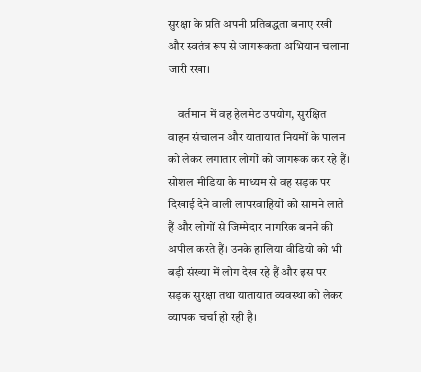सुरक्षा के प्रति अपनी प्रतिबद्धता बनाए रखी और स्वतंत्र रूप से जागरूकता अभियान चलाना जारी रखा।

    वर्तमान में वह हेलमेट उपयोग, सुरक्षित वाहन संचालन और यातायात नियमों के पालन को लेकर लगातार लोगों को जागरूक कर रहे हैं। सोशल मीडिया के माध्यम से वह सड़क पर दिखाई देने वाली लापरवाहियों को सामने लाते हैं और लोगों से जिम्मेदार नागरिक बनने की अपील करते हैं। उनके हालिया वीडियो को भी बड़ी संख्या में लोग देख रहे हैं और इस पर सड़क सुरक्षा तथा यातायात व्यवस्था को लेकर व्यापक चर्चा हो रही है।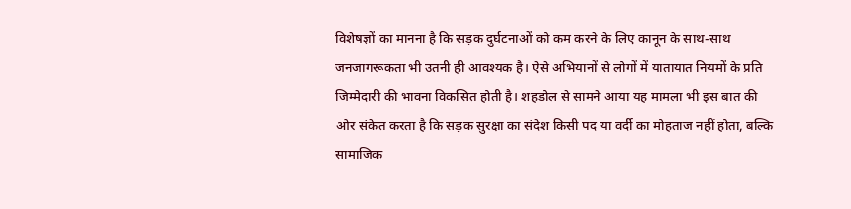विशेषज्ञों का मानना है कि सड़क दुर्घटनाओं को कम करने के लिए कानून के साथ-साथ जनजागरूकता भी उतनी ही आवश्यक है। ऐसे अभियानों से लोगों में यातायात नियमों के प्रति जिम्मेदारी की भावना विकसित होती है। शहडोल से सामने आया यह मामला भी इस बात की ओर संकेत करता है कि सड़क सुरक्षा का संदेश किसी पद या वर्दी का मोहताज नहीं होता, बल्कि सामाजिक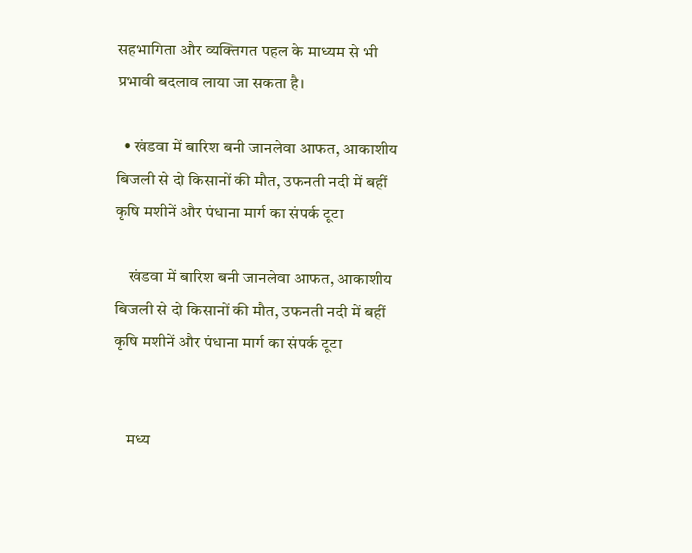सहभागिता और व्यक्तिगत पहल के माध्यम से भी प्रभावी बदलाव लाया जा सकता है।

  • खंडवा में बारिश बनी जानलेवा आफत, आकाशीय बिजली से दो किसानों की मौत, उफनती नदी में बहीं कृषि मशीनें और पंधाना मार्ग का संपर्क टूटा

    खंडवा में बारिश बनी जानलेवा आफत, आकाशीय बिजली से दो किसानों की मौत, उफनती नदी में बहीं कृषि मशीनें और पंधाना मार्ग का संपर्क टूटा


    मध्य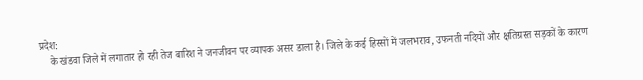प्रदेश:
    के खंडवा जिले में लगातार हो रही तेज बारिश ने जनजीवन पर व्यापक असर डाला है। जिले के कई हिस्सों में जलभराव, उफनती नदियों और क्षतिग्रस्त सड़कों के कारण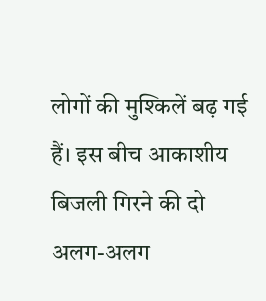लोगों की मुश्किलें बढ़ गई हैं। इस बीच आकाशीय बिजली गिरने की दो अलग-अलग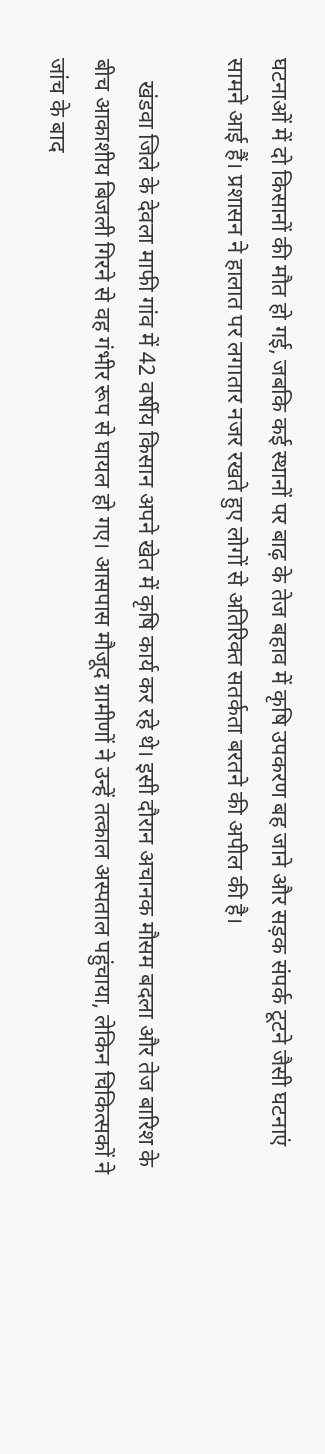घटनाओं में दो किसानों की मौत हो गई, जबकि कई स्थानों पर बाढ़ के तेज बहाव में कृषि उपकरण बह जाने और सड़क संपर्क टूटने जैसी घटनाएं सामने आई हैं। प्रशासन ने हालात पर लगातार नजर रखते हुए लोगों से अतिरिक्त सतर्कता बरतने की अपील की है।

    खंडवा जिले के देवला माफी गांव में 42 वर्षीय किसान अपने खेत में कृषि कार्य कर रहे थे। इसी दौरान अचानक मौसम बदला और तेज बारिश के बीच आकाशीय बिजली गिरने से वह गंभीर रूप से घायल हो गए। आसपास मौजूद ग्रामीणों ने उन्हें तत्काल अस्पताल पहुंचाया, लेकिन चिकित्सकों ने जांच के बाद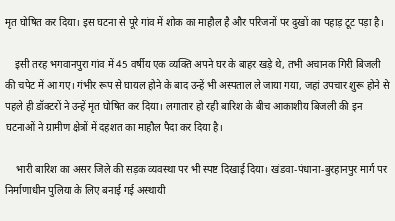मृत घोषित कर दिया। इस घटना से पूरे गांव में शोक का माहौल है और परिजनों पर दुखों का पहाड़ टूट पड़ा है।

    इसी तरह भगवानपुरा गांव में 45 वर्षीय एक व्यक्ति अपने घर के बाहर खड़े थे, तभी अचानक गिरी बिजली की चपेट में आ गए। गंभीर रूप से घायल होने के बाद उन्हें भी अस्पताल ले जाया गया, जहां उपचार शुरू होने से पहले ही डॉक्टरों ने उन्हें मृत घोषित कर दिया। लगातार हो रही बारिश के बीच आकाशीय बिजली की इन घटनाओं ने ग्रामीण क्षेत्रों में दहशत का माहौल पैदा कर दिया है।

    भारी बारिश का असर जिले की सड़क व्यवस्था पर भी स्पष्ट दिखाई दिया। खंडवा-पंधाना-बुरहानपुर मार्ग पर निर्माणाधीन पुलिया के लिए बनाई गई अस्थायी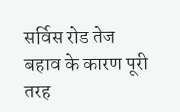सर्विस रोड तेज बहाव के कारण पूरी तरह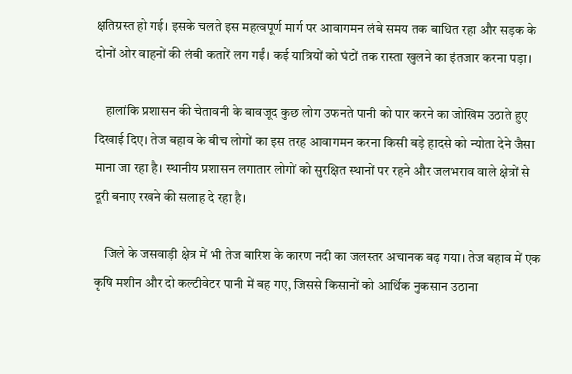क्षतिग्रस्त हो गई। इसके चलते इस महत्वपूर्ण मार्ग पर आवागमन लंबे समय तक बाधित रहा और सड़क के दोनों ओर वाहनों की लंबी कतारें लग गईं। कई यात्रियों को घंटों तक रास्ता खुलने का इंतजार करना पड़ा।

    हालांकि प्रशासन की चेतावनी के बावजूद कुछ लोग उफनते पानी को पार करने का जोखिम उठाते हुए दिखाई दिए। तेज बहाव के बीच लोगों का इस तरह आवागमन करना किसी बड़े हादसे को न्योता देने जैसा माना जा रहा है। स्थानीय प्रशासन लगातार लोगों को सुरक्षित स्थानों पर रहने और जलभराव वाले क्षेत्रों से दूरी बनाए रखने की सलाह दे रहा है।

    जिले के जसवाड़ी क्षेत्र में भी तेज बारिश के कारण नदी का जलस्तर अचानक बढ़ गया। तेज बहाव में एक कृषि मशीन और दो कल्टीवेटर पानी में बह गए, जिससे किसानों को आर्थिक नुकसान उठाना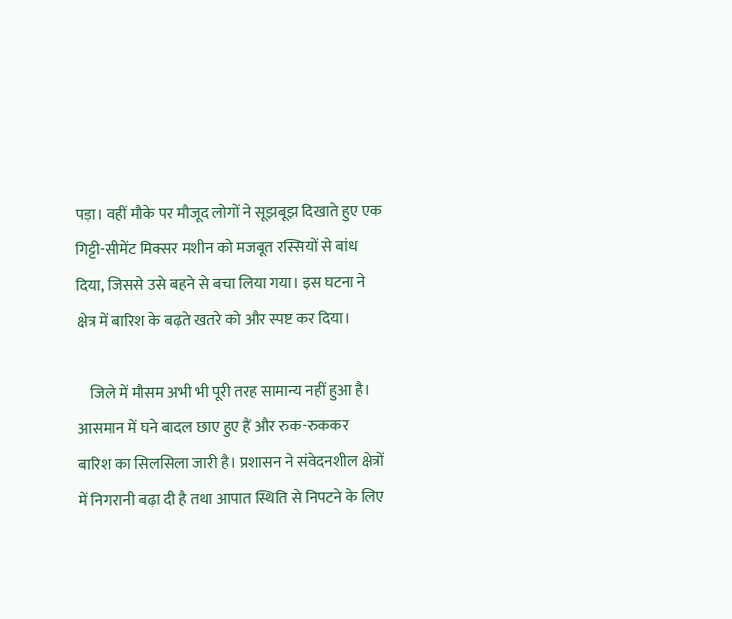पड़ा। वहीं मौके पर मौजूद लोगों ने सूझबूझ दिखाते हुए एक गिट्टी-सीमेंट मिक्सर मशीन को मजबूत रस्सियों से बांध दिया, जिससे उसे बहने से बचा लिया गया। इस घटना ने क्षेत्र में बारिश के बढ़ते खतरे को और स्पष्ट कर दिया।

    जिले में मौसम अभी भी पूरी तरह सामान्य नहीं हुआ है। आसमान में घने बादल छाए हुए हैं और रुक-रुककर बारिश का सिलसिला जारी है। प्रशासन ने संवेदनशील क्षेत्रों में निगरानी बढ़ा दी है तथा आपात स्थिति से निपटने के लिए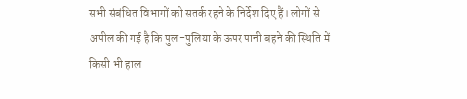सभी संबंधित विभागों को सतर्क रहने के निर्देश दिए हैं। लोगों से अपील की गई है कि पुल-पुलिया के ऊपर पानी बहने की स्थिति में किसी भी हाल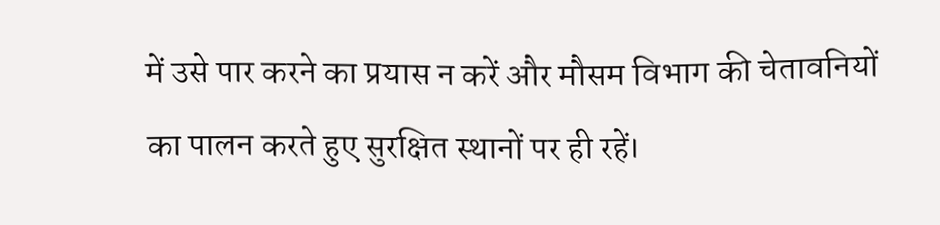में उसे पार करने का प्रयास न करें और मौसम विभाग की चेतावनियों का पालन करते हुए सुरक्षित स्थानों पर ही रहें।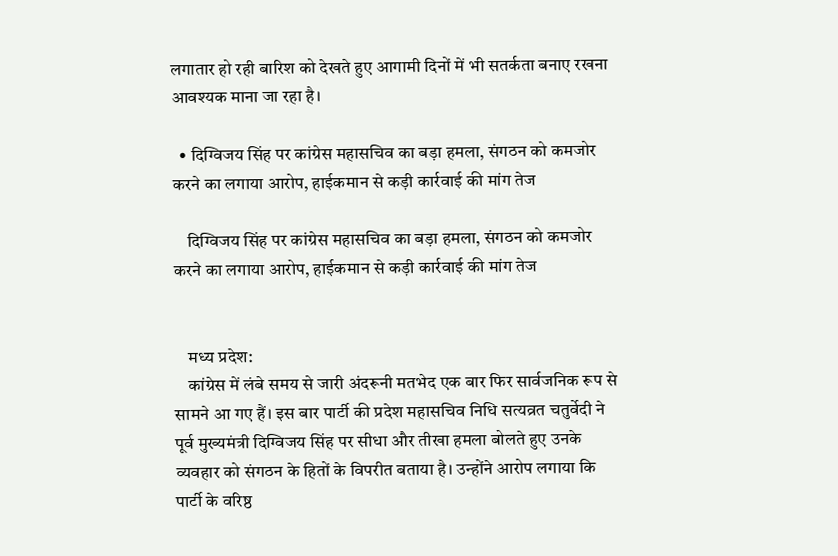लगातार हो रही बारिश को देखते हुए आगामी दिनों में भी सतर्कता बनाए रखना आवश्यक माना जा रहा है।

  • दिग्विजय सिंह पर कांग्रेस महासचिव का बड़ा हमला, संगठन को कमजोर करने का लगाया आरोप, हाईकमान से कड़ी कार्रवाई की मांग तेज

    दिग्विजय सिंह पर कांग्रेस महासचिव का बड़ा हमला, संगठन को कमजोर करने का लगाया आरोप, हाईकमान से कड़ी कार्रवाई की मांग तेज


    मध्य प्रदेश:
    कांग्रेस में लंबे समय से जारी अंदरूनी मतभेद एक बार फिर सार्वजनिक रूप से सामने आ गए हैं। इस बार पार्टी की प्रदेश महासचिव निधि सत्यव्रत चतुर्वेदी ने पूर्व मुख्यमंत्री दिग्विजय सिंह पर सीधा और तीखा हमला बोलते हुए उनके व्यवहार को संगठन के हितों के विपरीत बताया है। उन्होंने आरोप लगाया कि पार्टी के वरिष्ठ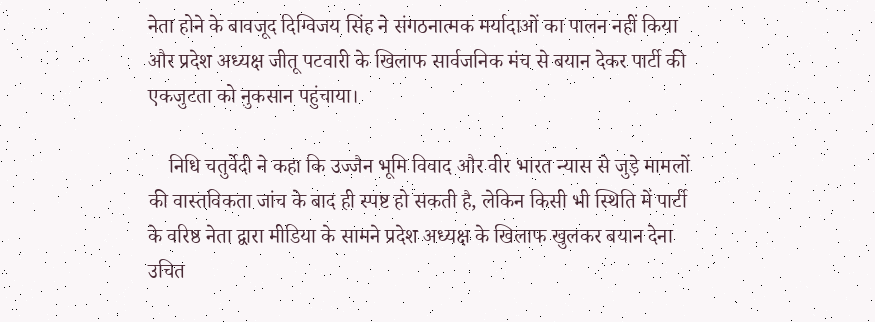नेता होने के बावजूद दिग्विजय सिंह ने संगठनात्मक मर्यादाओं का पालन नहीं किया और प्रदेश अध्यक्ष जीतू पटवारी के खिलाफ सार्वजनिक मंच से बयान देकर पार्टी की एकजुटता को नुकसान पहुंचाया।

    निधि चतुर्वेदी ने कहा कि उज्जैन भूमि विवाद और वीर भारत न्यास से जुड़े मामलों की वास्तविकता जांच के बाद ही स्पष्ट हो सकती है, लेकिन किसी भी स्थिति में पार्टी के वरिष्ठ नेता द्वारा मीडिया के सामने प्रदेश अध्यक्ष के खिलाफ खुलकर बयान देना उचित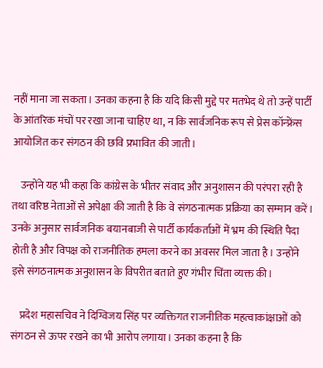नहीं माना जा सकता। उनका कहना है कि यदि किसी मुद्दे पर मतभेद थे तो उन्हें पार्टी के आंतरिक मंचों पर रखा जाना चाहिए था, न कि सार्वजनिक रूप से प्रेस कॉन्फ्रेंस आयोजित कर संगठन की छवि प्रभावित की जाती।

    उन्होंने यह भी कहा कि कांग्रेस के भीतर संवाद और अनुशासन की परंपरा रही है तथा वरिष्ठ नेताओं से अपेक्षा की जाती है कि वे संगठनात्मक प्रक्रिया का सम्मान करें। उनके अनुसार सार्वजनिक बयानबाजी से पार्टी कार्यकर्ताओं में भ्रम की स्थिति पैदा होती है और विपक्ष को राजनीतिक हमला करने का अवसर मिल जाता है। उन्होंने इसे संगठनात्मक अनुशासन के विपरीत बताते हुए गंभीर चिंता व्यक्त की।

    प्रदेश महासचिव ने दिग्विजय सिंह पर व्यक्तिगत राजनीतिक महत्वाकांक्षाओं को संगठन से ऊपर रखने का भी आरोप लगाया। उनका कहना है कि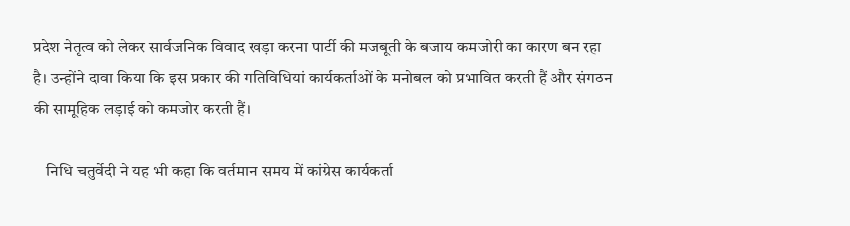प्रदेश नेतृत्व को लेकर सार्वजनिक विवाद खड़ा करना पार्टी की मजबूती के बजाय कमजोरी का कारण बन रहा है। उन्होंने दावा किया कि इस प्रकार की गतिविधियां कार्यकर्ताओं के मनोबल को प्रभावित करती हैं और संगठन की सामूहिक लड़ाई को कमजोर करती हैं।

    निधि चतुर्वेदी ने यह भी कहा कि वर्तमान समय में कांग्रेस कार्यकर्ता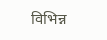विभिन्न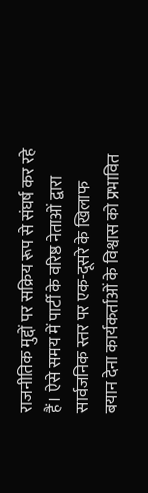राजनीतिक मुद्दों पर सक्रिय रूप से संघर्ष कर रहे हैं। ऐसे समय में पार्टी के वरिष्ठ नेताओं द्वारा सार्वजनिक स्तर पर एक-दूसरे के खिलाफ बयान देना कार्यकर्ताओं के विश्वास को प्रभावित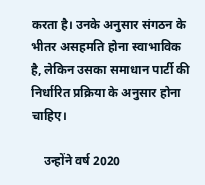करता है। उनके अनुसार संगठन के भीतर असहमति होना स्वाभाविक है, लेकिन उसका समाधान पार्टी की निर्धारित प्रक्रिया के अनुसार होना चाहिए।

    उन्होंने वर्ष 2020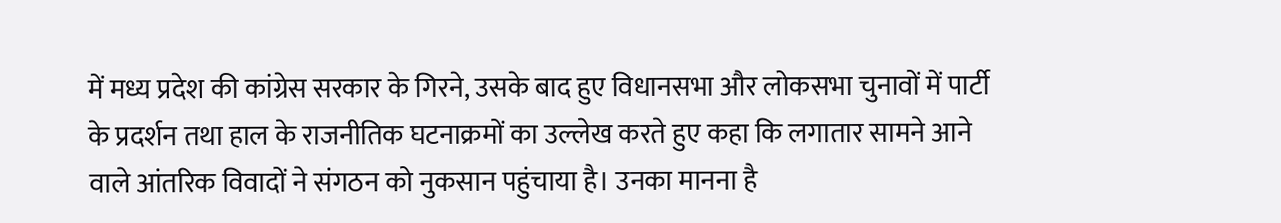में मध्य प्रदेश की कांग्रेस सरकार के गिरने, उसके बाद हुए विधानसभा और लोकसभा चुनावों में पार्टी के प्रदर्शन तथा हाल के राजनीतिक घटनाक्रमों का उल्लेख करते हुए कहा कि लगातार सामने आने वाले आंतरिक विवादों ने संगठन को नुकसान पहुंचाया है। उनका मानना है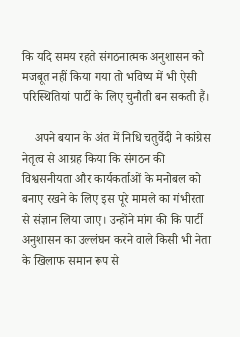कि यदि समय रहते संगठनात्मक अनुशासन को मजबूत नहीं किया गया तो भविष्य में भी ऐसी परिस्थितियां पार्टी के लिए चुनौती बन सकती हैं।

    अपने बयान के अंत में निधि चतुर्वेदी ने कांग्रेस नेतृत्व से आग्रह किया कि संगठन की विश्वसनीयता और कार्यकर्ताओं के मनोबल को बनाए रखने के लिए इस पूरे मामले का गंभीरता से संज्ञान लिया जाए। उन्होंने मांग की कि पार्टी अनुशासन का उल्लंघन करने वाले किसी भी नेता के खिलाफ समान रूप से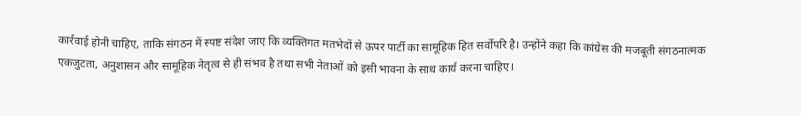कार्रवाई होनी चाहिए, ताकि संगठन में स्पष्ट संदेश जाए कि व्यक्तिगत मतभेदों से ऊपर पार्टी का सामूहिक हित सर्वोपरि है। उन्होंने कहा कि कांग्रेस की मजबूती संगठनात्मक एकजुटता, अनुशासन और सामूहिक नेतृत्व से ही संभव है तथा सभी नेताओं को इसी भावना के साथ कार्य करना चाहिए।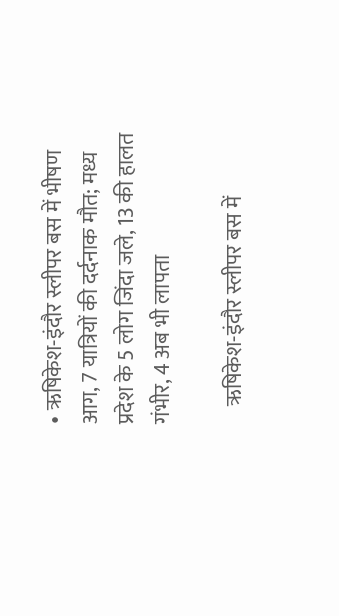• ऋषिकेश-इंदौर स्लीपर बस में भीषण आग, 7 यात्रियों की दर्दनाक मौत; मध्य प्रदेश के 5 लोग जिंदा जले, 13 की हालत गंभीर, 4 अब भी लापता

    ऋषिकेश-इंदौर स्लीपर बस में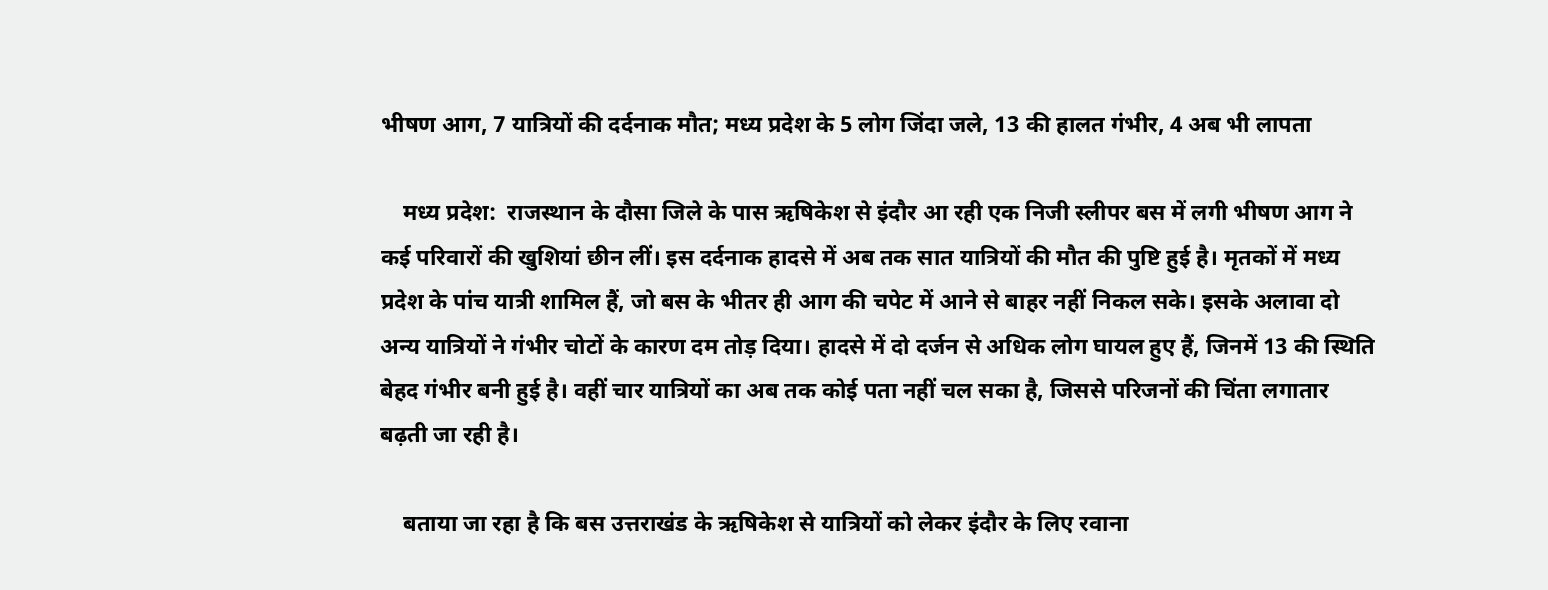भीषण आग, 7 यात्रियों की दर्दनाक मौत; मध्य प्रदेश के 5 लोग जिंदा जले, 13 की हालत गंभीर, 4 अब भी लापता

    मध्य प्रदेश:  राजस्थान के दौसा जिले के पास ऋषिकेश से इंदौर आ रही एक निजी स्लीपर बस में लगी भीषण आग ने कई परिवारों की खुशियां छीन लीं। इस दर्दनाक हादसे में अब तक सात यात्रियों की मौत की पुष्टि हुई है। मृतकों में मध्य प्रदेश के पांच यात्री शामिल हैं, जो बस के भीतर ही आग की चपेट में आने से बाहर नहीं निकल सके। इसके अलावा दो अन्य यात्रियों ने गंभीर चोटों के कारण दम तोड़ दिया। हादसे में दो दर्जन से अधिक लोग घायल हुए हैं, जिनमें 13 की स्थिति बेहद गंभीर बनी हुई है। वहीं चार यात्रियों का अब तक कोई पता नहीं चल सका है, जिससे परिजनों की चिंता लगातार बढ़ती जा रही है।

    बताया जा रहा है कि बस उत्तराखंड के ऋषिकेश से यात्रियों को लेकर इंदौर के लिए रवाना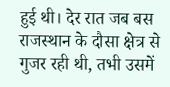हुई थी। देर रात जब बस राजस्थान के दौसा क्षेत्र से गुजर रही थी, तभी उसमें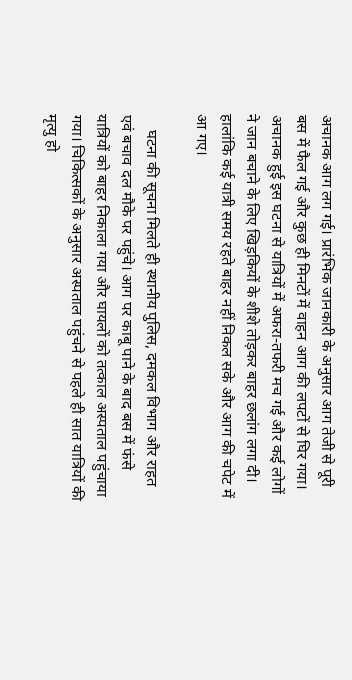अचानक आग लग गई। प्रारंभिक जानकारी के अनुसार आग तेजी से पूरी बस में फैल गई और कुछ ही मिनटों में वाहन आग की लपटों से घिर गया। अचानक हुई इस घटना से यात्रियों में अफरा-तफरी मच गई और कई लोगों ने जान बचाने के लिए खिड़कियों के शीशे तोड़कर बाहर छलांग लगा दी। हालांकि कई यात्री समय रहते बाहर नहीं निकल सके और आग की चपेट में आ गए।

    घटना की सूचना मिलते ही स्थानीय पुलिस, दमकल विभाग और राहत एवं बचाव दल मौके पर पहुंचे। आग पर काबू पाने के बाद बस में फंसे यात्रियों को बाहर निकाला गया और घायलों को तत्काल अस्पताल पहुंचाया गया। चिकित्सकों के अनुसार अस्पताल पहुंचने से पहले ही सात यात्रियों की मृत्यु हो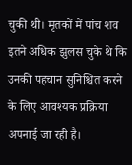चुकी थी। मृतकों में पांच शव इतने अधिक झुलस चुके थे कि उनकी पहचान सुनिश्चित करने के लिए आवश्यक प्रक्रिया अपनाई जा रही है।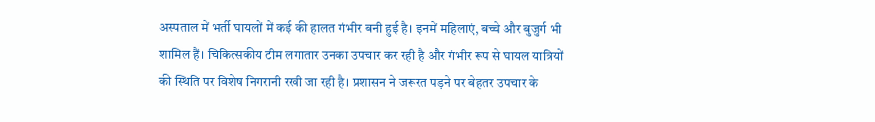अस्पताल में भर्ती घायलों में कई की हालत गंभीर बनी हुई है। इनमें महिलाएं, बच्चे और बुजुर्ग भी शामिल हैं। चिकित्सकीय टीम लगातार उनका उपचार कर रही है और गंभीर रूप से घायल यात्रियों की स्थिति पर विशेष निगरानी रखी जा रही है। प्रशासन ने जरूरत पड़ने पर बेहतर उपचार के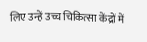लिए उन्हें उच्च चिकित्सा केंद्रों में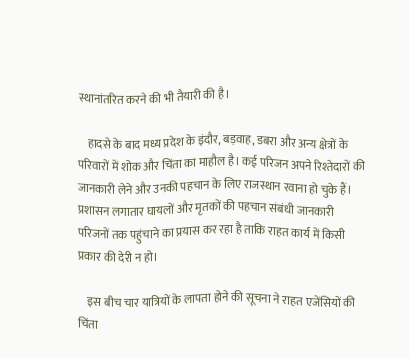स्थानांतरित करने की भी तैयारी की है।

    हादसे के बाद मध्य प्रदेश के इंदौर, बड़वाह, डबरा और अन्य क्षेत्रों के परिवारों में शोक और चिंता का माहौल है। कई परिजन अपने रिश्तेदारों की जानकारी लेने और उनकी पहचान के लिए राजस्थान रवाना हो चुके हैं। प्रशासन लगातार घायलों और मृतकों की पहचान संबंधी जानकारी परिजनों तक पहुंचाने का प्रयास कर रहा है ताकि राहत कार्य में किसी प्रकार की देरी न हो।

    इस बीच चार यात्रियों के लापता होने की सूचना ने राहत एजेंसियों की चिंता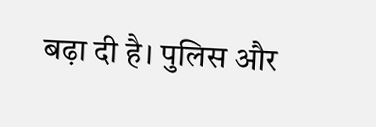बढ़ा दी है। पुलिस और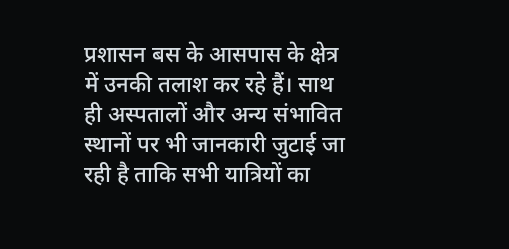प्रशासन बस के आसपास के क्षेत्र में उनकी तलाश कर रहे हैं। साथ ही अस्पतालों और अन्य संभावित स्थानों पर भी जानकारी जुटाई जा रही है ताकि सभी यात्रियों का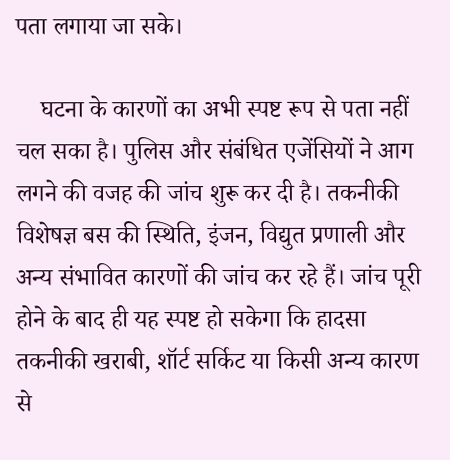पता लगाया जा सके।

    घटना के कारणों का अभी स्पष्ट रूप से पता नहीं चल सका है। पुलिस और संबंधित एजेंसियों ने आग लगने की वजह की जांच शुरू कर दी है। तकनीकी विशेषज्ञ बस की स्थिति, इंजन, विद्युत प्रणाली और अन्य संभावित कारणों की जांच कर रहे हैं। जांच पूरी होने के बाद ही यह स्पष्ट हो सकेगा कि हादसा तकनीकी खराबी, शॉर्ट सर्किट या किसी अन्य कारण से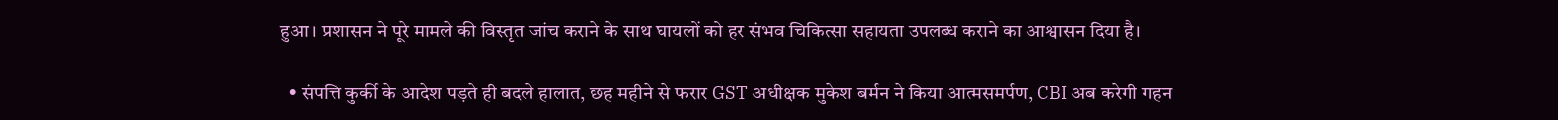हुआ। प्रशासन ने पूरे मामले की विस्तृत जांच कराने के साथ घायलों को हर संभव चिकित्सा सहायता उपलब्ध कराने का आश्वासन दिया है।

  • संपत्ति कुर्की के आदेश पड़ते ही बदले हालात, छह महीने से फरार GST अधीक्षक मुकेश बर्मन ने किया आत्मसमर्पण, CBI अब करेगी गहन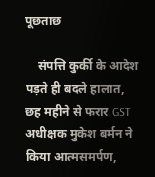पूछताछ

    संपत्ति कुर्की के आदेश पड़ते ही बदले हालात, छह महीने से फरार GST अधीक्षक मुकेश बर्मन ने किया आत्मसमर्पण,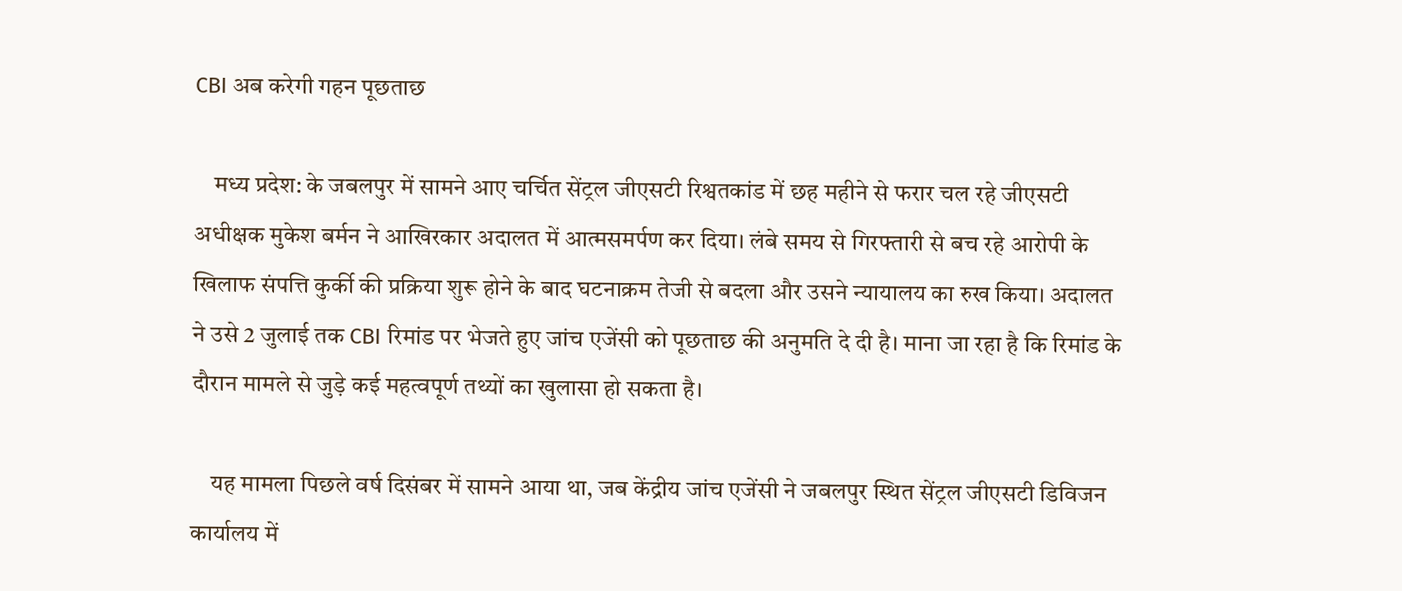CBI अब करेगी गहन पूछताछ

    मध्य प्रदेश: के जबलपुर में सामने आए चर्चित सेंट्रल जीएसटी रिश्वतकांड में छह महीने से फरार चल रहे जीएसटी अधीक्षक मुकेश बर्मन ने आखिरकार अदालत में आत्मसमर्पण कर दिया। लंबे समय से गिरफ्तारी से बच रहे आरोपी के खिलाफ संपत्ति कुर्की की प्रक्रिया शुरू होने के बाद घटनाक्रम तेजी से बदला और उसने न्यायालय का रुख किया। अदालत ने उसे 2 जुलाई तक CBI रिमांड पर भेजते हुए जांच एजेंसी को पूछताछ की अनुमति दे दी है। माना जा रहा है कि रिमांड के दौरान मामले से जुड़े कई महत्वपूर्ण तथ्यों का खुलासा हो सकता है।

    यह मामला पिछले वर्ष दिसंबर में सामने आया था, जब केंद्रीय जांच एजेंसी ने जबलपुर स्थित सेंट्रल जीएसटी डिविजन कार्यालय में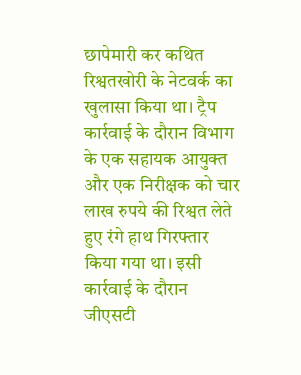छापेमारी कर कथित रिश्वतखोरी के नेटवर्क का खुलासा किया था। ट्रैप कार्रवाई के दौरान विभाग के एक सहायक आयुक्त और एक निरीक्षक को चार लाख रुपये की रिश्वत लेते हुए रंगे हाथ गिरफ्तार किया गया था। इसी कार्रवाई के दौरान जीएसटी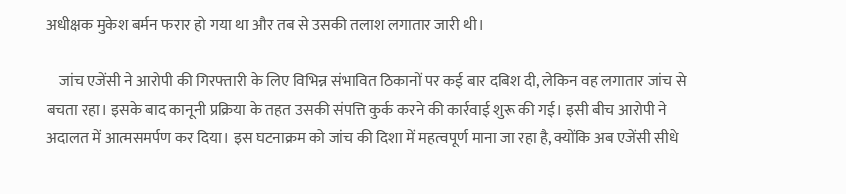अधीक्षक मुकेश बर्मन फरार हो गया था और तब से उसकी तलाश लगातार जारी थी।

    जांच एजेंसी ने आरोपी की गिरफ्तारी के लिए विभिन्न संभावित ठिकानों पर कई बार दबिश दी, लेकिन वह लगातार जांच से बचता रहा। इसके बाद कानूनी प्रक्रिया के तहत उसकी संपत्ति कुर्क करने की कार्रवाई शुरू की गई। इसी बीच आरोपी ने अदालत में आत्मसमर्पण कर दिया। इस घटनाक्रम को जांच की दिशा में महत्वपूर्ण माना जा रहा है, क्योंकि अब एजेंसी सीधे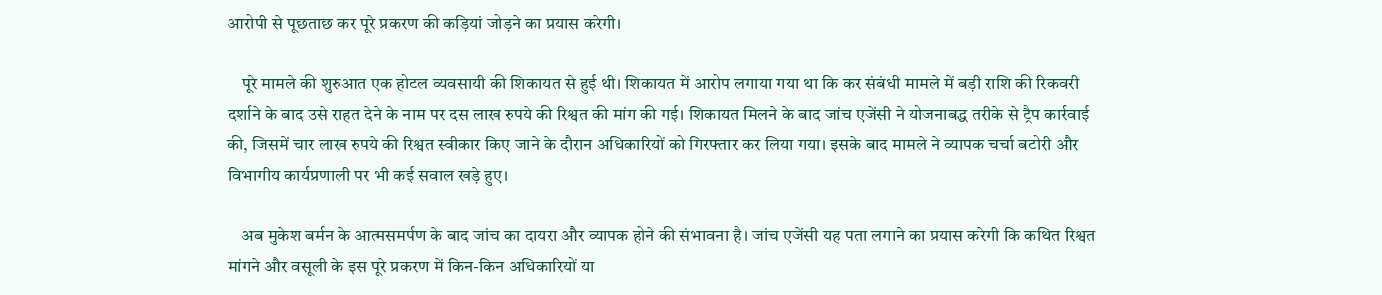आरोपी से पूछताछ कर पूरे प्रकरण की कड़ियां जोड़ने का प्रयास करेगी।

    पूरे मामले की शुरुआत एक होटल व्यवसायी की शिकायत से हुई थी। शिकायत में आरोप लगाया गया था कि कर संबंधी मामले में बड़ी राशि की रिकवरी दर्शाने के बाद उसे राहत देने के नाम पर दस लाख रुपये की रिश्वत की मांग की गई। शिकायत मिलने के बाद जांच एजेंसी ने योजनाबद्ध तरीके से ट्रैप कार्रवाई की, जिसमें चार लाख रुपये की रिश्वत स्वीकार किए जाने के दौरान अधिकारियों को गिरफ्तार कर लिया गया। इसके बाद मामले ने व्यापक चर्चा बटोरी और विभागीय कार्यप्रणाली पर भी कई सवाल खड़े हुए।

    अब मुकेश बर्मन के आत्मसमर्पण के बाद जांच का दायरा और व्यापक होने की संभावना है। जांच एजेंसी यह पता लगाने का प्रयास करेगी कि कथित रिश्वत मांगने और वसूली के इस पूरे प्रकरण में किन-किन अधिकारियों या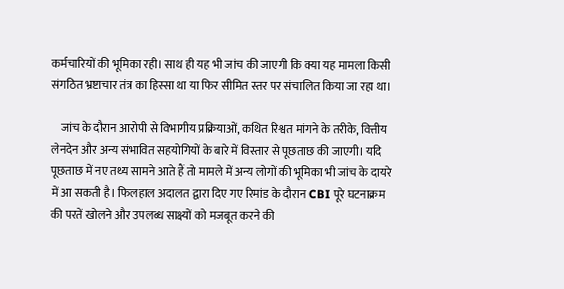कर्मचारियों की भूमिका रही। साथ ही यह भी जांच की जाएगी कि क्या यह मामला किसी संगठित भ्रष्टाचार तंत्र का हिस्सा था या फिर सीमित स्तर पर संचालित किया जा रहा था।

    जांच के दौरान आरोपी से विभागीय प्रक्रियाओं, कथित रिश्वत मांगने के तरीके, वित्तीय लेनदेन और अन्य संभावित सहयोगियों के बारे में विस्तार से पूछताछ की जाएगी। यदि पूछताछ में नए तथ्य सामने आते हैं तो मामले में अन्य लोगों की भूमिका भी जांच के दायरे में आ सकती है। फिलहाल अदालत द्वारा दिए गए रिमांड के दौरान CBI पूरे घटनाक्रम की परतें खोलने और उपलब्ध साक्ष्यों को मजबूत करने की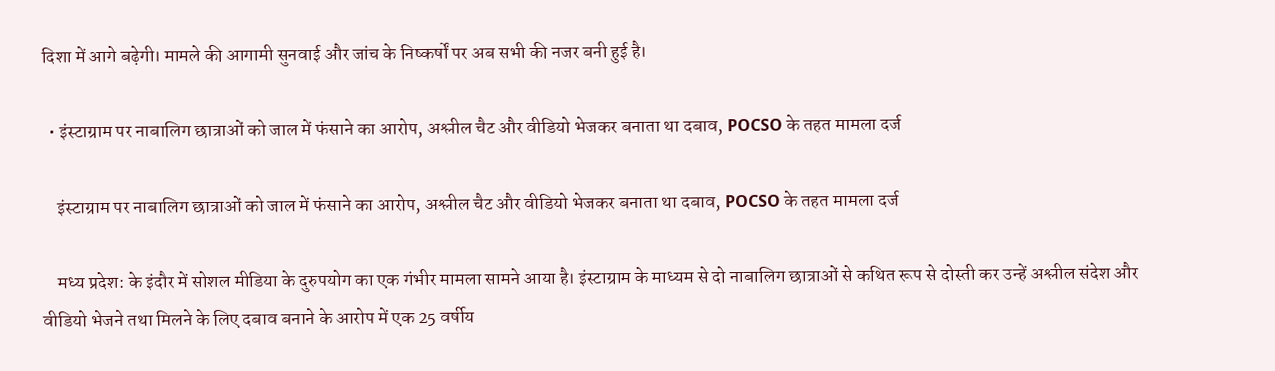दिशा में आगे बढ़ेगी। मामले की आगामी सुनवाई और जांच के निष्कर्षों पर अब सभी की नजर बनी हुई है।

  • इंस्टाग्राम पर नाबालिग छात्राओं को जाल में फंसाने का आरोप, अश्लील चैट और वीडियो भेजकर बनाता था दबाव, POCSO के तहत मामला दर्ज

    इंस्टाग्राम पर नाबालिग छात्राओं को जाल में फंसाने का आरोप, अश्लील चैट और वीडियो भेजकर बनाता था दबाव, POCSO के तहत मामला दर्ज

    मध्य प्रदेश: के इंदौर में सोशल मीडिया के दुरुपयोग का एक गंभीर मामला सामने आया है। इंस्टाग्राम के माध्यम से दो नाबालिग छात्राओं से कथित रूप से दोस्ती कर उन्हें अश्लील संदेश और वीडियो भेजने तथा मिलने के लिए दबाव बनाने के आरोप में एक 25 वर्षीय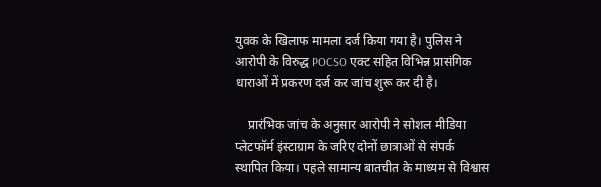युवक के खिलाफ मामला दर्ज किया गया है। पुलिस ने आरोपी के विरुद्ध POCSO एक्ट सहित विभिन्न प्रासंगिक धाराओं में प्रकरण दर्ज कर जांच शुरू कर दी है।

    प्रारंभिक जांच के अनुसार आरोपी ने सोशल मीडिया प्लेटफॉर्म इंस्टाग्राम के जरिए दोनों छात्राओं से संपर्क स्थापित किया। पहले सामान्य बातचीत के माध्यम से विश्वास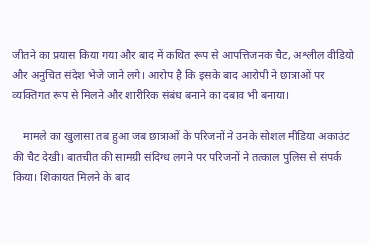जीतने का प्रयास किया गया और बाद में कथित रूप से आपत्तिजनक चैट, अश्लील वीडियो और अनुचित संदेश भेजे जाने लगे। आरोप है कि इसके बाद आरोपी ने छात्राओं पर व्यक्तिगत रूप से मिलने और शारीरिक संबंध बनाने का दबाव भी बनाया।

    मामले का खुलासा तब हुआ जब छात्राओं के परिजनों ने उनके सोशल मीडिया अकाउंट की चैट देखी। बातचीत की सामग्री संदिग्ध लगने पर परिजनों ने तत्काल पुलिस से संपर्क किया। शिकायत मिलने के बाद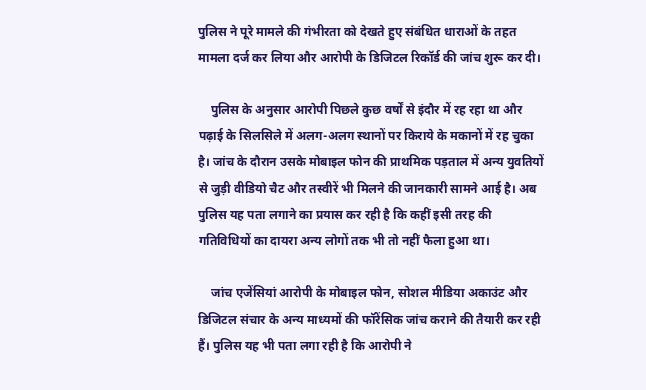पुलिस ने पूरे मामले की गंभीरता को देखते हुए संबंधित धाराओं के तहत मामला दर्ज कर लिया और आरोपी के डिजिटल रिकॉर्ड की जांच शुरू कर दी।

    पुलिस के अनुसार आरोपी पिछले कुछ वर्षों से इंदौर में रह रहा था और पढ़ाई के सिलसिले में अलग-अलग स्थानों पर किराये के मकानों में रह चुका है। जांच के दौरान उसके मोबाइल फोन की प्राथमिक पड़ताल में अन्य युवतियों से जुड़ी वीडियो चैट और तस्वीरें भी मिलने की जानकारी सामने आई है। अब पुलिस यह पता लगाने का प्रयास कर रही है कि कहीं इसी तरह की गतिविधियों का दायरा अन्य लोगों तक भी तो नहीं फैला हुआ था।

    जांच एजेंसियां आरोपी के मोबाइल फोन, सोशल मीडिया अकाउंट और डिजिटल संचार के अन्य माध्यमों की फॉरेंसिक जांच कराने की तैयारी कर रही हैं। पुलिस यह भी पता लगा रही है कि आरोपी ने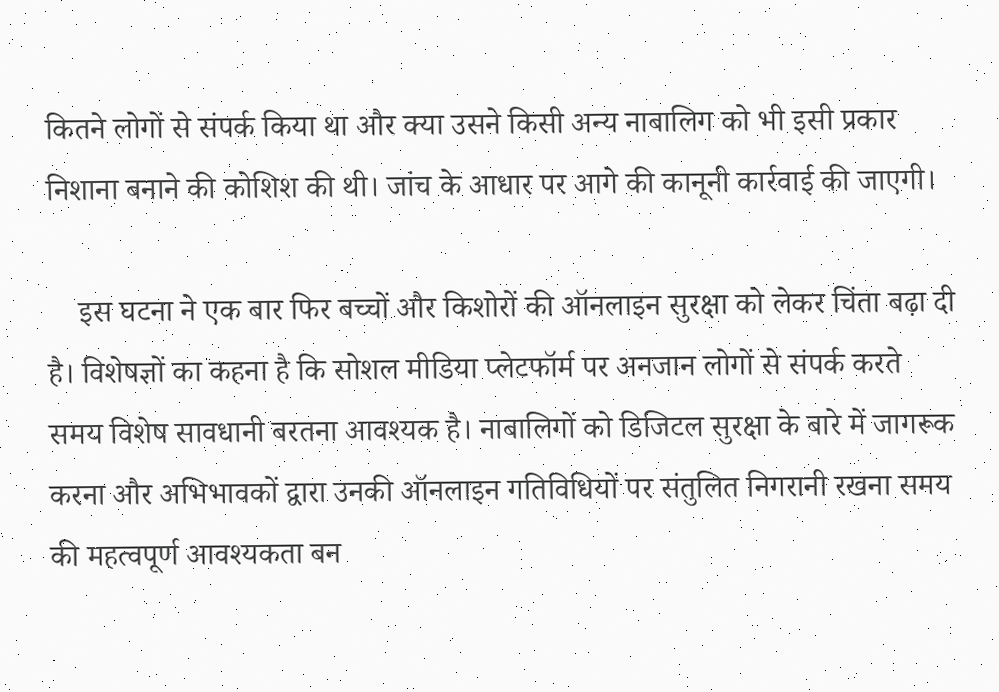कितने लोगों से संपर्क किया था और क्या उसने किसी अन्य नाबालिग को भी इसी प्रकार निशाना बनाने की कोशिश की थी। जांच के आधार पर आगे की कानूनी कार्रवाई की जाएगी।

    इस घटना ने एक बार फिर बच्चों और किशोरों की ऑनलाइन सुरक्षा को लेकर चिंता बढ़ा दी है। विशेषज्ञों का कहना है कि सोशल मीडिया प्लेटफॉर्म पर अनजान लोगों से संपर्क करते समय विशेष सावधानी बरतना आवश्यक है। नाबालिगों को डिजिटल सुरक्षा के बारे में जागरूक करना और अभिभावकों द्वारा उनकी ऑनलाइन गतिविधियों पर संतुलित निगरानी रखना समय की महत्वपूर्ण आवश्यकता बन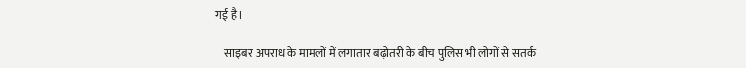गई है।

    साइबर अपराध के मामलों में लगातार बढ़ोतरी के बीच पुलिस भी लोगों से सतर्क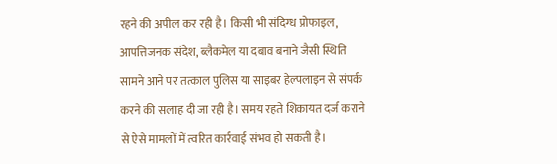रहने की अपील कर रही है। किसी भी संदिग्ध प्रोफाइल, आपत्तिजनक संदेश, ब्लैकमेल या दबाव बनाने जैसी स्थिति सामने आने पर तत्काल पुलिस या साइबर हेल्पलाइन से संपर्क करने की सलाह दी जा रही है। समय रहते शिकायत दर्ज कराने से ऐसे मामलों में त्वरित कार्रवाई संभव हो सकती है।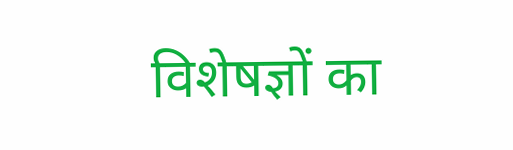विशेषज्ञों का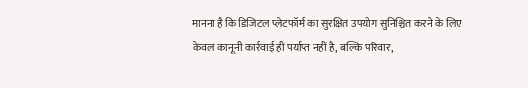मानना है कि डिजिटल प्लेटफॉर्म का सुरक्षित उपयोग सुनिश्चित करने के लिए केवल कानूनी कार्रवाई ही पर्याप्त नहीं है, बल्कि परिवार,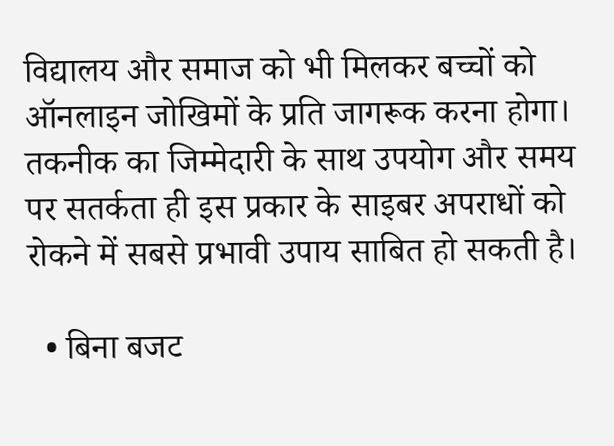विद्यालय और समाज को भी मिलकर बच्चों को ऑनलाइन जोखिमों के प्रति जागरूक करना होगा। तकनीक का जिम्मेदारी के साथ उपयोग और समय पर सतर्कता ही इस प्रकार के साइबर अपराधों को रोकने में सबसे प्रभावी उपाय साबित हो सकती है।

  • बिना बजट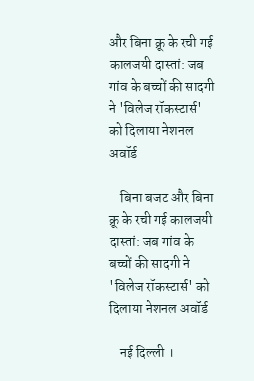और बिना क्रू के रची गई कालजयी दास्तां: जब गांव के बच्चों की सादगी ने 'विलेज रॉकस्टार्स' को दिलाया नेशनल अवॉर्ड

    बिना बजट और बिना क्रू के रची गई कालजयी दास्तां: जब गांव के बच्चों की सादगी ने 'विलेज रॉकस्टार्स' को दिलाया नेशनल अवॉर्ड

    नई दिल्ली ।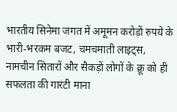भारतीय सिनेमा जगत में अमूमन करोड़ों रुपये के भारी-भरकम बजट, चमचमाती लाइट्स, नामचीन सितारों और सैकड़ों लोगों के क्रू को ही सफलता की गारंटी माना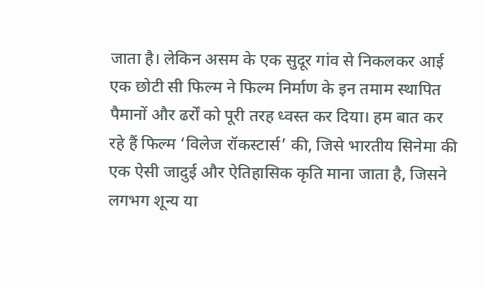जाता है। लेकिन असम के एक सुदूर गांव से निकलकर आई एक छोटी सी फिल्म ने फिल्म निर्माण के इन तमाम स्थापित पैमानों और ढर्रों को पूरी तरह ध्वस्त कर दिया। हम बात कर रहे हैं फिल्म ‘विलेज रॉकस्टार्स’ की, जिसे भारतीय सिनेमा की एक ऐसी जादुई और ऐतिहासिक कृति माना जाता है, जिसने लगभग शून्य या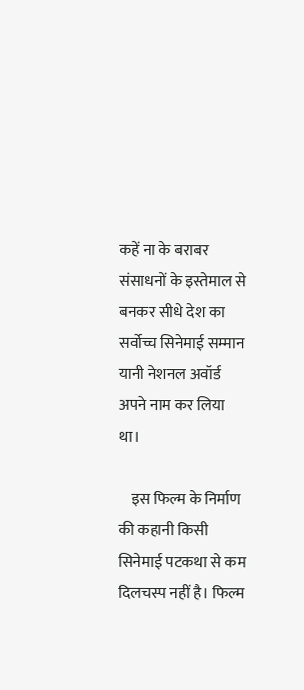कहें ना के बराबर संसाधनों के इस्तेमाल से बनकर सीधे देश का सर्वोच्च सिनेमाई सम्मान यानी नेशनल अवॉर्ड अपने नाम कर लिया था।

    इस फिल्म के निर्माण की कहानी किसी सिनेमाई पटकथा से कम दिलचस्प नहीं है। फिल्म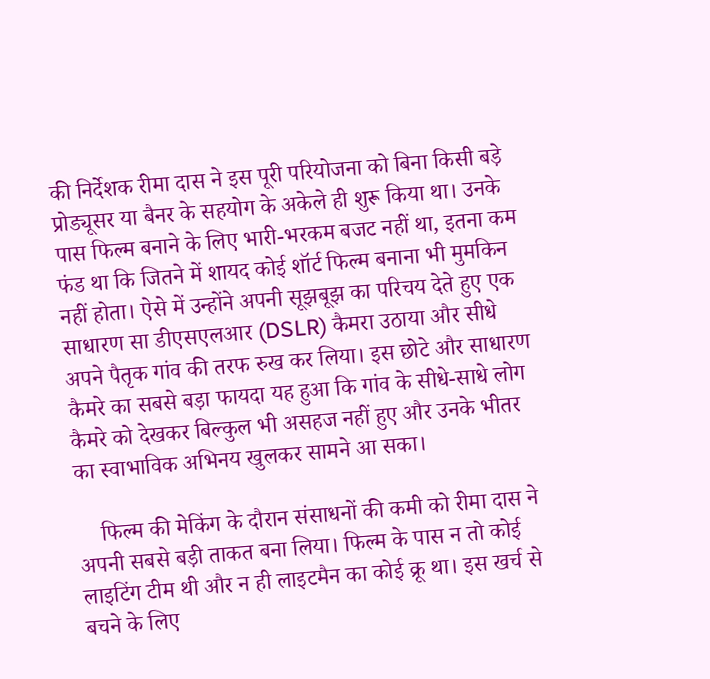की निर्देशक रीमा दास ने इस पूरी परियोजना को बिना किसी बड़े प्रोड्यूसर या बैनर के सहयोग के अकेले ही शुरू किया था। उनके पास फिल्म बनाने के लिए भारी-भरकम बजट नहीं था, इतना कम फंड था कि जितने में शायद कोई शॉर्ट फिल्म बनाना भी मुमकिन नहीं होता। ऐसे में उन्होंने अपनी सूझबूझ का परिचय देते हुए एक साधारण सा डीएसएलआर (DSLR) कैमरा उठाया और सीधे अपने पैतृक गांव की तरफ रुख कर लिया। इस छोटे और साधारण कैमरे का सबसे बड़ा फायदा यह हुआ कि गांव के सीधे-साधे लोग कैमरे को देखकर बिल्कुल भी असहज नहीं हुए और उनके भीतर का स्वाभाविक अभिनय खुलकर सामने आ सका।

    फिल्म की मेकिंग के दौरान संसाधनों की कमी को रीमा दास ने अपनी सबसे बड़ी ताकत बना लिया। फिल्म के पास न तो कोई लाइटिंग टीम थी और न ही लाइटमैन का कोई क्रू था। इस खर्च से बचने के लिए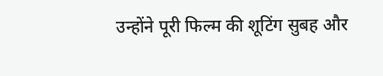उन्होंने पूरी फिल्म की शूटिंग सुबह और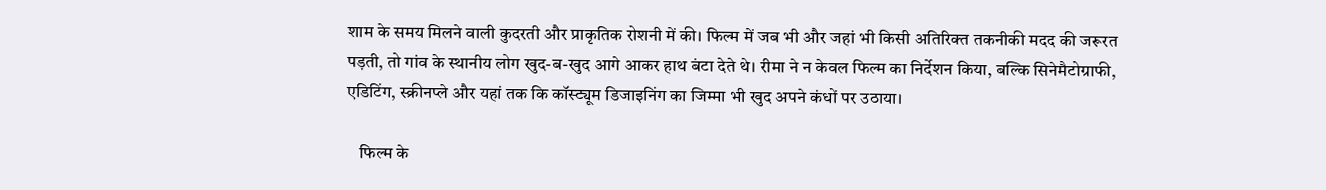शाम के समय मिलने वाली कुदरती और प्राकृतिक रोशनी में की। फिल्म में जब भी और जहां भी किसी अतिरिक्त तकनीकी मदद की जरूरत पड़ती, तो गांव के स्थानीय लोग खुद-ब-खुद आगे आकर हाथ बंटा देते थे। रीमा ने न केवल फिल्म का निर्देशन किया, बल्कि सिनेमैटोग्राफी, एडिटिंग, स्क्रीनप्ले और यहां तक कि कॉस्ट्यूम डिजाइनिंग का जिम्मा भी खुद अपने कंधों पर उठाया।

    फिल्म के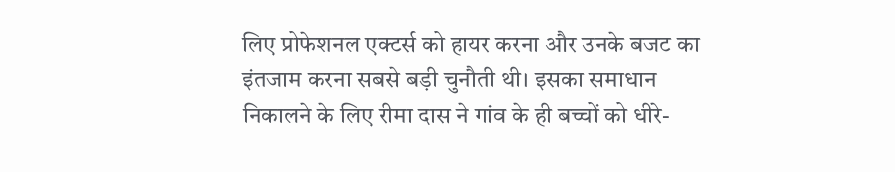लिए प्रोफेशनल एक्टर्स को हायर करना और उनके बजट का इंतजाम करना सबसे बड़ी चुनौती थी। इसका समाधान निकालने के लिए रीमा दास ने गांव के ही बच्चों को धीरे-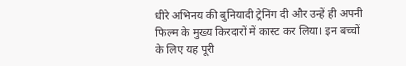धीरे अभिनय की बुनियादी ट्रेनिंग दी और उन्हें ही अपनी फिल्म के मुख्य किरदारों में कास्ट कर लिया। इन बच्चों के लिए यह पूरी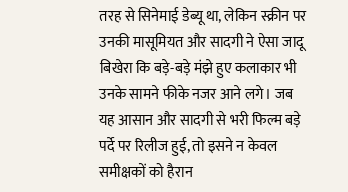तरह से सिनेमाई डेब्यू था, लेकिन स्क्रीन पर उनकी मासूमियत और सादगी ने ऐसा जादू बिखेरा कि बड़े-बड़े मंझे हुए कलाकार भी उनके सामने फीके नजर आने लगे। जब यह आसान और सादगी से भरी फिल्म बड़े पर्दे पर रिलीज हुई, तो इसने न केवल समीक्षकों को हैरान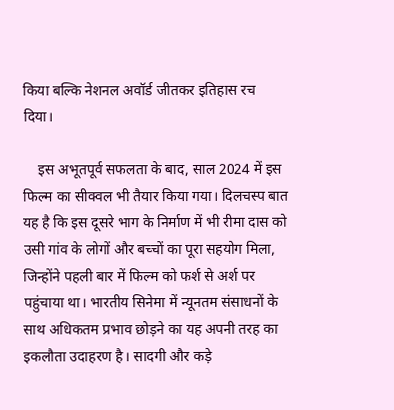किया बल्कि नेशनल अवॉर्ड जीतकर इतिहास रच दिया।

    इस अभूतपूर्व सफलता के बाद, साल 2024 में इस फिल्म का सीक्वल भी तैयार किया गया। दिलचस्प बात यह है कि इस दूसरे भाग के निर्माण में भी रीमा दास को उसी गांव के लोगों और बच्चों का पूरा सहयोग मिला, जिन्होंने पहली बार में फिल्म को फर्श से अर्श पर पहुंचाया था। भारतीय सिनेमा में न्यूनतम संसाधनों के साथ अधिकतम प्रभाव छोड़ने का यह अपनी तरह का इकलौता उदाहरण है। सादगी और कड़े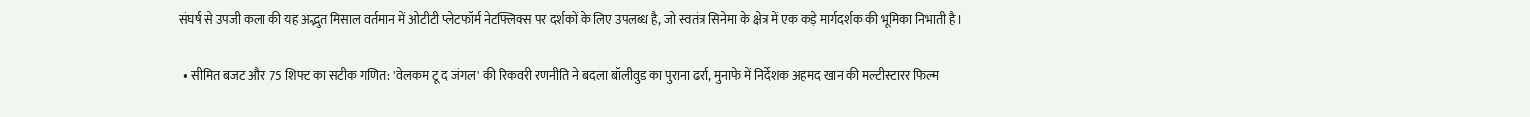संघर्ष से उपजी कला की यह अद्भुत मिसाल वर्तमान में ओटीटी प्लेटफॉर्म नेटफ्लिक्स पर दर्शकों के लिए उपलब्ध है, जो स्वतंत्र सिनेमा के क्षेत्र में एक कड़े मार्गदर्शक की भूमिका निभाती है।

  • सीमित बजट और 75 शिफ्ट का सटीक गणित: 'वेलकम टू द जंगल' की रिकवरी रणनीति ने बदला बॉलीवुड का पुराना ढर्रा, मुनाफे में निर्देशक अहमद खान की मल्टीस्टारर फिल्म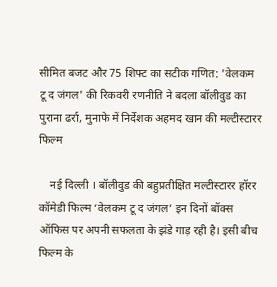सीमित बजट और 75 शिफ्ट का सटीक गणित: 'वेलकम टू द जंगल' की रिकवरी रणनीति ने बदला बॉलीवुड का पुराना ढर्रा, मुनाफे में निर्देशक अहमद खान की मल्टीस्टारर फिल्म

    नई दिल्ली । बॉलीवुड की बहुप्रतीक्षित मल्टीस्टारर हॉरर कॉमेडी फिल्म ‘वेलकम टू द जंगल’ इन दिनों बॉक्स ऑफिस पर अपनी सफलता के झंडे गाड़ रही है। इसी बीच फिल्म के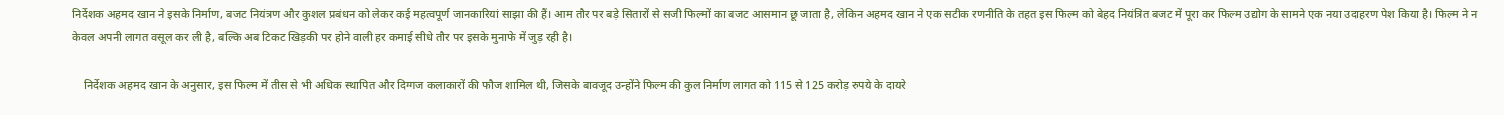निर्देशक अहमद खान ने इसके निर्माण, बजट नियंत्रण और कुशल प्रबंधन को लेकर कई महत्वपूर्ण जानकारियां साझा की हैं। आम तौर पर बड़े सितारों से सजी फिल्मों का बजट आसमान छू जाता है, लेकिन अहमद खान ने एक सटीक रणनीति के तहत इस फिल्म को बेहद नियंत्रित बजट में पूरा कर फिल्म उद्योग के सामने एक नया उदाहरण पेश किया है। फिल्म ने न केवल अपनी लागत वसूल कर ली है, बल्कि अब टिकट खिड़की पर होने वाली हर कमाई सीधे तौर पर इसके मुनाफे में जुड़ रही है।

    निर्देशक अहमद खान के अनुसार, इस फिल्म में तीस से भी अधिक स्थापित और दिग्गज कलाकारों की फौज शामिल थी, जिसके बावजूद उन्होंने फिल्म की कुल निर्माण लागत को 115 से 125 करोड़ रुपये के दायरे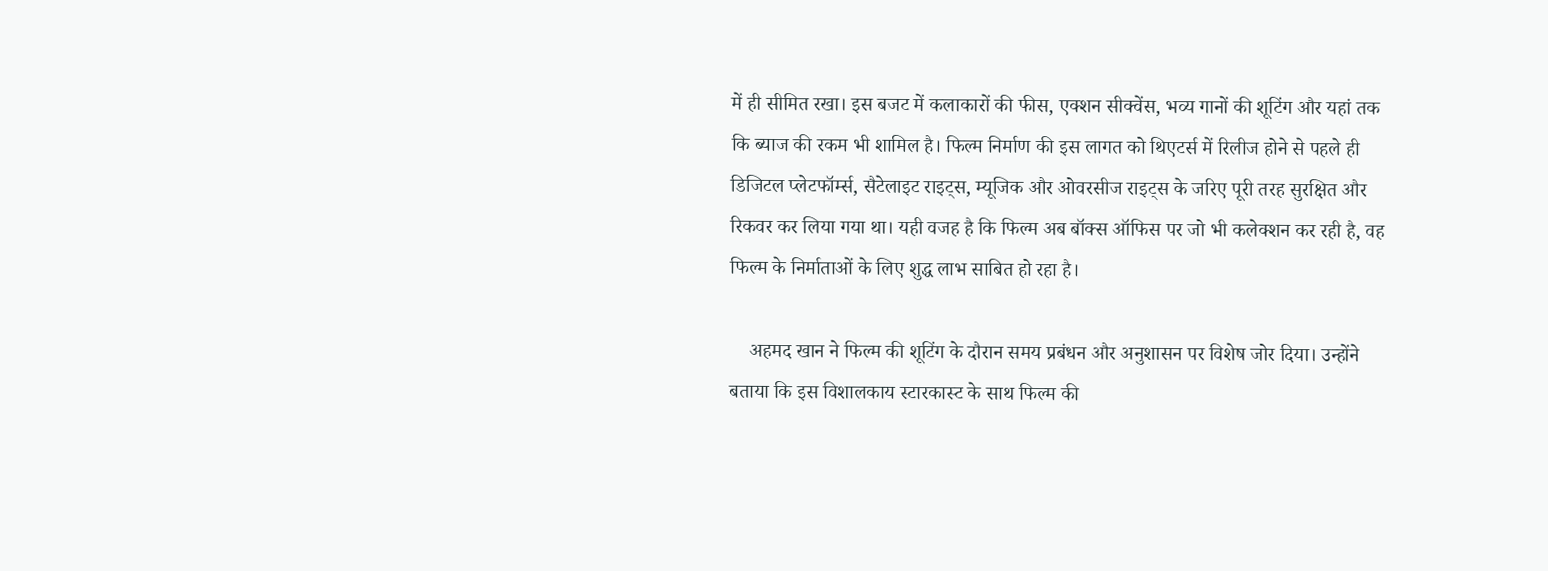में ही सीमित रखा। इस बजट में कलाकारों की फीस, एक्शन सीक्वेंस, भव्य गानों की शूटिंग और यहां तक कि ब्याज की रकम भी शामिल है। फिल्म निर्माण की इस लागत को थिएटर्स में रिलीज होने से पहले ही डिजिटल प्लेटफॉर्म्स, सैटेलाइट राइट्स, म्यूजिक और ओवरसीज राइट्स के जरिए पूरी तरह सुरक्षित और रिकवर कर लिया गया था। यही वजह है कि फिल्म अब बॉक्स ऑफिस पर जो भी कलेक्शन कर रही है, वह फिल्म के निर्माताओं के लिए शुद्ध लाभ साबित हो रहा है।

    अहमद खान ने फिल्म की शूटिंग के दौरान समय प्रबंधन और अनुशासन पर विशेष जोर दिया। उन्होंने बताया कि इस विशालकाय स्टारकास्ट के साथ फिल्म की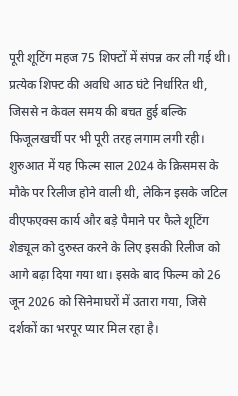पूरी शूटिंग महज 75 शिफ्टों में संपन्न कर ली गई थी। प्रत्येक शिफ्ट की अवधि आठ घंटे निर्धारित थी, जिससे न केवल समय की बचत हुई बल्कि फिजूलखर्ची पर भी पूरी तरह लगाम लगी रही। शुरुआत में यह फिल्म साल 2024 के क्रिसमस के मौके पर रिलीज होने वाली थी, लेकिन इसके जटिल वीएफएक्स कार्य और बड़े पैमाने पर फैले शूटिंग शेड्यूल को दुरुस्त करने के लिए इसकी रिलीज को आगे बढ़ा दिया गया था। इसके बाद फिल्म को 26 जून 2026 को सिनेमाघरों में उतारा गया, जिसे दर्शकों का भरपूर प्यार मिल रहा है।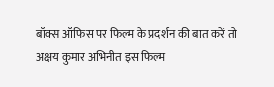बॉक्स ऑफिस पर फिल्म के प्रदर्शन की बात करें तो अक्षय कुमार अभिनीत इस फिल्म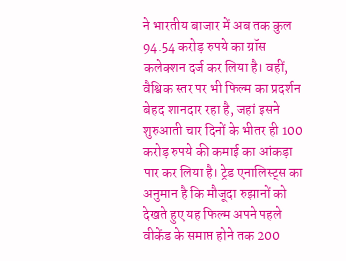ने भारतीय बाजार में अब तक कुल 94.54 करोड़ रुपये का ग्रॉस कलेक्शन दर्ज कर लिया है। वहीं, वैश्विक स्तर पर भी फिल्म का प्रदर्शन बेहद शानदार रहा है, जहां इसने शुरुआती चार दिनों के भीतर ही 100 करोड़ रुपये की कमाई का आंकड़ा पार कर लिया है। ट्रेड एनालिस्ट्स का अनुमान है कि मौजूदा रुझानों को देखते हुए यह फिल्म अपने पहले वीकेंड के समाप्त होने तक 200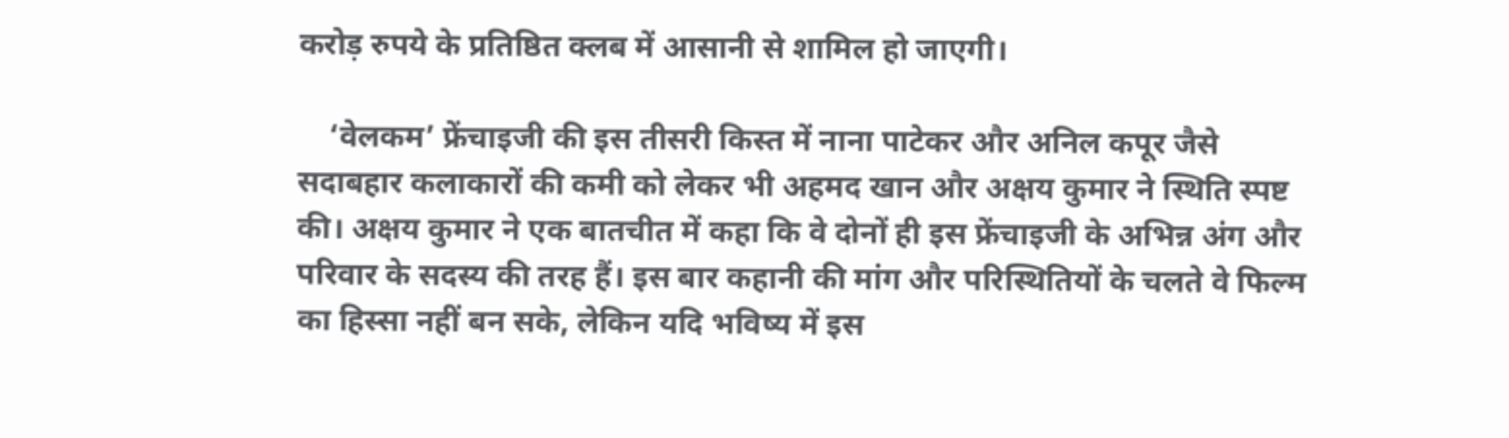करोड़ रुपये के प्रतिष्ठित क्लब में आसानी से शामिल हो जाएगी।

    ‘वेलकम’ फ्रेंचाइजी की इस तीसरी किस्त में नाना पाटेकर और अनिल कपूर जैसे सदाबहार कलाकारों की कमी को लेकर भी अहमद खान और अक्षय कुमार ने स्थिति स्पष्ट की। अक्षय कुमार ने एक बातचीत में कहा कि वे दोनों ही इस फ्रेंचाइजी के अभिन्न अंग और परिवार के सदस्य की तरह हैं। इस बार कहानी की मांग और परिस्थितियों के चलते वे फिल्म का हिस्सा नहीं बन सके, लेकिन यदि भविष्य में इस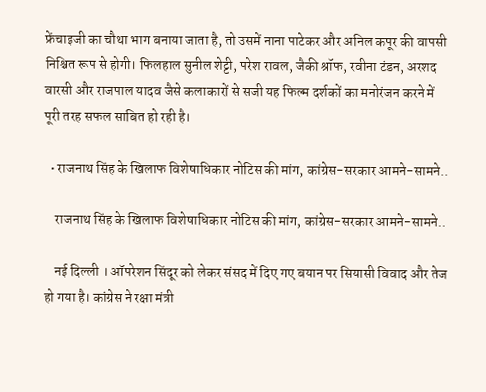फ्रेंचाइजी का चौथा भाग बनाया जाता है, तो उसमें नाना पाटेकर और अनिल कपूर की वापसी निश्चित रूप से होगी। फिलहाल सुनील शेट्टी, परेश रावल, जैकी श्रॉफ, रवीना टंडन, अरशद वारसी और राजपाल यादव जैसे कलाकारों से सजी यह फिल्म दर्शकों का मनोरंजन करने में पूरी तरह सफल साबित हो रही है।

  • राजनाथ सिंह के खिलाफ विशेषाधिकार नोटिस की मांग, कांग्रेस-सरकार आमने-सामने..

    राजनाथ सिंह के खिलाफ विशेषाधिकार नोटिस की मांग, कांग्रेस-सरकार आमने-सामने..

    नई दिल्ली । ऑपरेशन सिंदूर को लेकर संसद में दिए गए बयान पर सियासी विवाद और तेज हो गया है। कांग्रेस ने रक्षा मंत्री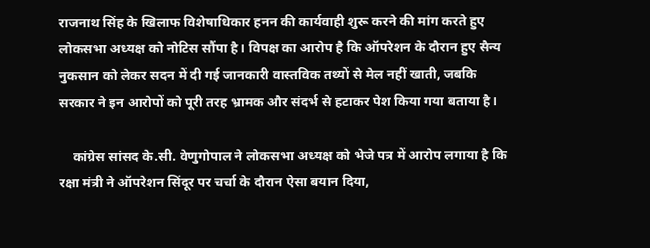राजनाथ सिंह के खिलाफ विशेषाधिकार हनन की कार्यवाही शुरू करने की मांग करते हुए लोकसभा अध्यक्ष को नोटिस सौंपा है। विपक्ष का आरोप है कि ऑपरेशन के दौरान हुए सैन्य नुकसान को लेकर सदन में दी गई जानकारी वास्तविक तथ्यों से मेल नहीं खाती, जबकि सरकार ने इन आरोपों को पूरी तरह भ्रामक और संदर्भ से हटाकर पेश किया गया बताया है।

    कांग्रेस सांसद के.सी. वेणुगोपाल ने लोकसभा अध्यक्ष को भेजे पत्र में आरोप लगाया है कि रक्षा मंत्री ने ऑपरेशन सिंदूर पर चर्चा के दौरान ऐसा बयान दिया,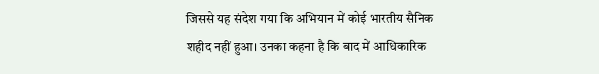जिससे यह संदेश गया कि अभियान में कोई भारतीय सैनिक शहीद नहीं हुआ। उनका कहना है कि बाद में आधिकारिक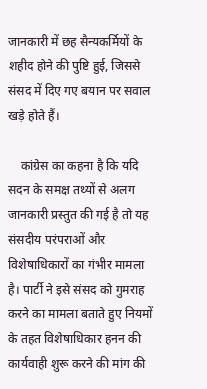जानकारी में छह सैन्यकर्मियों के शहीद होने की पुष्टि हुई, जिससे संसद में दिए गए बयान पर सवाल खड़े होते हैं।

    कांग्रेस का कहना है कि यदि सदन के समक्ष तथ्यों से अलग जानकारी प्रस्तुत की गई है तो यह संसदीय परंपराओं और विशेषाधिकारों का गंभीर मामला है। पार्टी ने इसे संसद को गुमराह करने का मामला बताते हुए नियमों के तहत विशेषाधिकार हनन की कार्यवाही शुरू करने की मांग की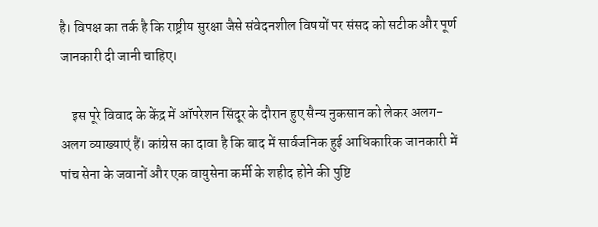है। विपक्ष का तर्क है कि राष्ट्रीय सुरक्षा जैसे संवेदनशील विषयों पर संसद को सटीक और पूर्ण जानकारी दी जानी चाहिए।

    इस पूरे विवाद के केंद्र में ऑपरेशन सिंदूर के दौरान हुए सैन्य नुकसान को लेकर अलग-अलग व्याख्याएं हैं। कांग्रेस का दावा है कि बाद में सार्वजनिक हुई आधिकारिक जानकारी में पांच सेना के जवानों और एक वायुसेना कर्मी के शहीद होने की पुष्टि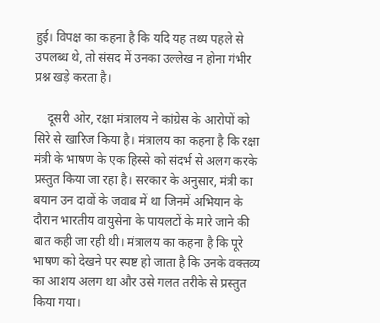हुई। विपक्ष का कहना है कि यदि यह तथ्य पहले से उपलब्ध थे, तो संसद में उनका उल्लेख न होना गंभीर प्रश्न खड़े करता है।

    दूसरी ओर, रक्षा मंत्रालय ने कांग्रेस के आरोपों को सिरे से खारिज किया है। मंत्रालय का कहना है कि रक्षा मंत्री के भाषण के एक हिस्से को संदर्भ से अलग करके प्रस्तुत किया जा रहा है। सरकार के अनुसार, मंत्री का बयान उन दावों के जवाब में था जिनमें अभियान के दौरान भारतीय वायुसेना के पायलटों के मारे जाने की बात कही जा रही थी। मंत्रालय का कहना है कि पूरे भाषण को देखने पर स्पष्ट हो जाता है कि उनके वक्तव्य का आशय अलग था और उसे गलत तरीके से प्रस्तुत किया गया।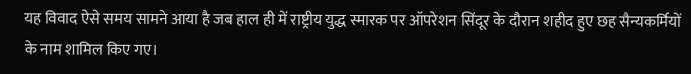यह विवाद ऐसे समय सामने आया है जब हाल ही में राष्ट्रीय युद्ध स्मारक पर ऑपरेशन सिंदूर के दौरान शहीद हुए छह सैन्यकर्मियों के नाम शामिल किए गए।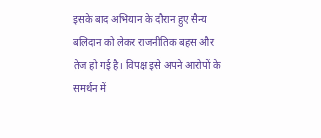इसके बाद अभियान के दौरान हुए सैन्य बलिदान को लेकर राजनीतिक बहस और तेज हो गई है। विपक्ष इसे अपने आरोपों के समर्थन में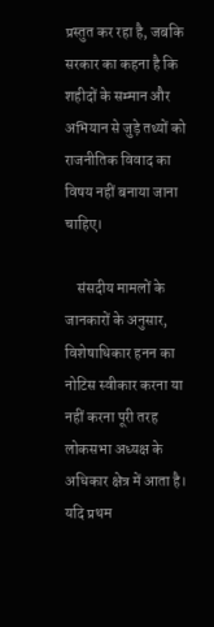प्रस्तुत कर रहा है, जबकि सरकार का कहना है कि शहीदों के सम्मान और अभियान से जुड़े तथ्यों को राजनीतिक विवाद का विषय नहीं बनाया जाना चाहिए।

    संसदीय मामलों के जानकारों के अनुसार, विशेषाधिकार हनन का नोटिस स्वीकार करना या नहीं करना पूरी तरह लोकसभा अध्यक्ष के अधिकार क्षेत्र में आता है। यदि प्रथम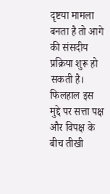दृष्टया मामला बनता है तो आगे की संसदीय प्रक्रिया शुरू हो सकती है। फिलहाल इस मुद्दे पर सत्ता पक्ष और विपक्ष के बीच तीखी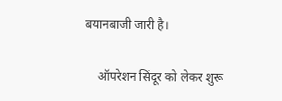बयानबाजी जारी है।

    ऑपरेशन सिंदूर को लेकर शुरू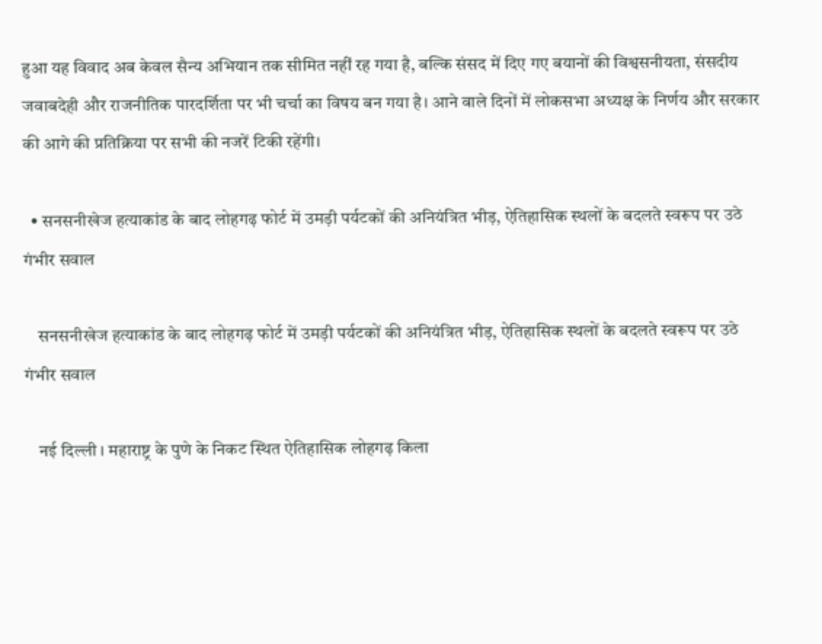हुआ यह विवाद अब केवल सैन्य अभियान तक सीमित नहीं रह गया है, बल्कि संसद में दिए गए बयानों की विश्वसनीयता, संसदीय जवाबदेही और राजनीतिक पारदर्शिता पर भी चर्चा का विषय बन गया है। आने वाले दिनों में लोकसभा अध्यक्ष के निर्णय और सरकार की आगे की प्रतिक्रिया पर सभी की नजरें टिकी रहेंगी।

  • सनसनीखेज हत्याकांड के बाद लोहगढ़ फोर्ट में उमड़ी पर्यटकों की अनियंत्रित भीड़, ऐतिहासिक स्थलों के बदलते स्वरूप पर उठे गंभीर सवाल

    सनसनीखेज हत्याकांड के बाद लोहगढ़ फोर्ट में उमड़ी पर्यटकों की अनियंत्रित भीड़, ऐतिहासिक स्थलों के बदलते स्वरूप पर उठे गंभीर सवाल

    नई दिल्ली । महाराष्ट्र के पुणे के निकट स्थित ऐतिहासिक लोहगढ़ किला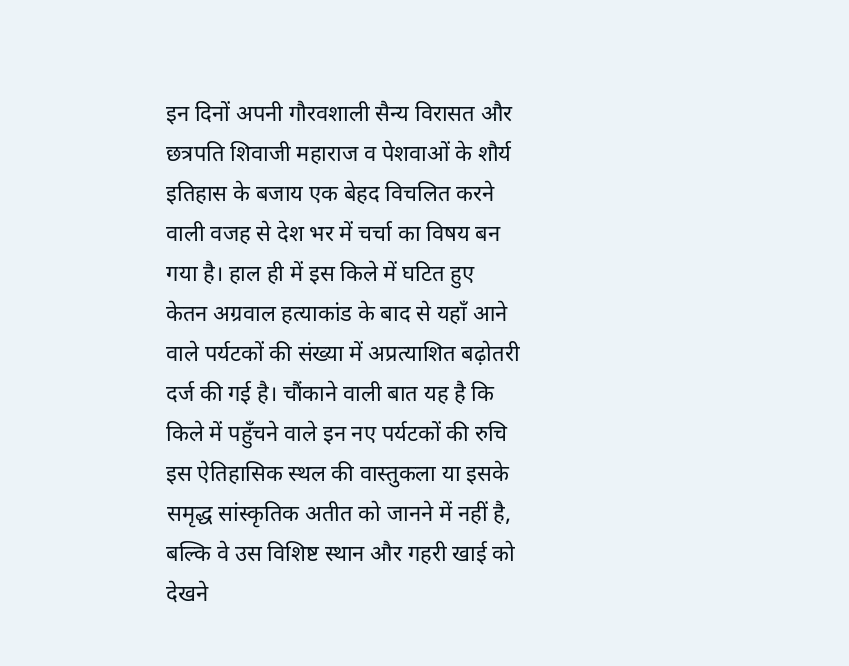इन दिनों अपनी गौरवशाली सैन्य विरासत और छत्रपति शिवाजी महाराज व पेशवाओं के शौर्य इतिहास के बजाय एक बेहद विचलित करने वाली वजह से देश भर में चर्चा का विषय बन गया है। हाल ही में इस किले में घटित हुए केतन अग्रवाल हत्याकांड के बाद से यहाँ आने वाले पर्यटकों की संख्या में अप्रत्याशित बढ़ोतरी दर्ज की गई है। चौंकाने वाली बात यह है कि किले में पहुँचने वाले इन नए पर्यटकों की रुचि इस ऐतिहासिक स्थल की वास्तुकला या इसके समृद्ध सांस्कृतिक अतीत को जानने में नहीं है, बल्कि वे उस विशिष्ट स्थान और गहरी खाई को देखने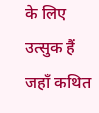के लिए उत्सुक हैं जहाँ कथित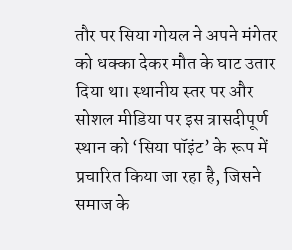तौर पर सिया गोयल ने अपने मंगेतर को धक्का देकर मौत के घाट उतार दिया था। स्थानीय स्तर पर और सोशल मीडिया पर इस त्रासदीपूर्ण स्थान को ‘सिया पॉइंट’ के रूप में प्रचारित किया जा रहा है, जिसने समाज के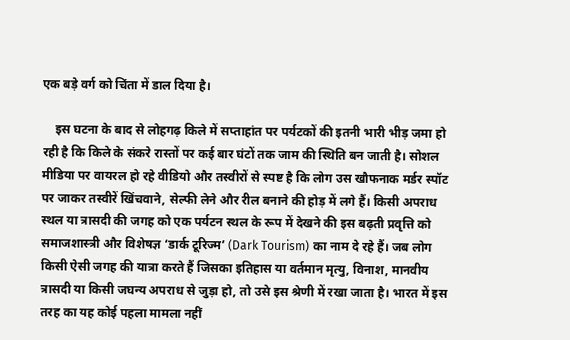एक बड़े वर्ग को चिंता में डाल दिया है।

    इस घटना के बाद से लोहगढ़ किले में सप्ताहांत पर पर्यटकों की इतनी भारी भीड़ जमा हो रही है कि किले के संकरे रास्तों पर कई बार घंटों तक जाम की स्थिति बन जाती है। सोशल मीडिया पर वायरल हो रहे वीडियो और तस्वीरों से स्पष्ट है कि लोग उस खौफनाक मर्डर स्पॉट पर जाकर तस्वीरें खिंचवाने, सेल्फी लेने और रील बनाने की होड़ में लगे हैं। किसी अपराध स्थल या त्रासदी की जगह को एक पर्यटन स्थल के रूप में देखने की इस बढ़ती प्रवृत्ति को समाजशास्त्री और विशेषज्ञ ‘डार्क टूरिज्म’ (Dark Tourism) का नाम दे रहे हैं। जब लोग किसी ऐसी जगह की यात्रा करते हैं जिसका इतिहास या वर्तमान मृत्यु, विनाश, मानवीय त्रासदी या किसी जघन्य अपराध से जुड़ा हो, तो उसे इस श्रेणी में रखा जाता है। भारत में इस तरह का यह कोई पहला मामला नहीं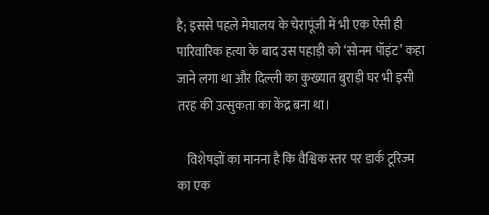है; इससे पहले मेघालय के चेरापूंजी में भी एक ऐसी ही पारिवारिक हत्या के बाद उस पहाड़ी को ‘सोनम पॉइंट’ कहा जाने लगा था और दिल्ली का कुख्यात बुराड़ी घर भी इसी तरह की उत्सुकता का केंद्र बना था।

    विशेषज्ञों का मानना है कि वैश्विक स्तर पर डार्क टूरिज्म का एक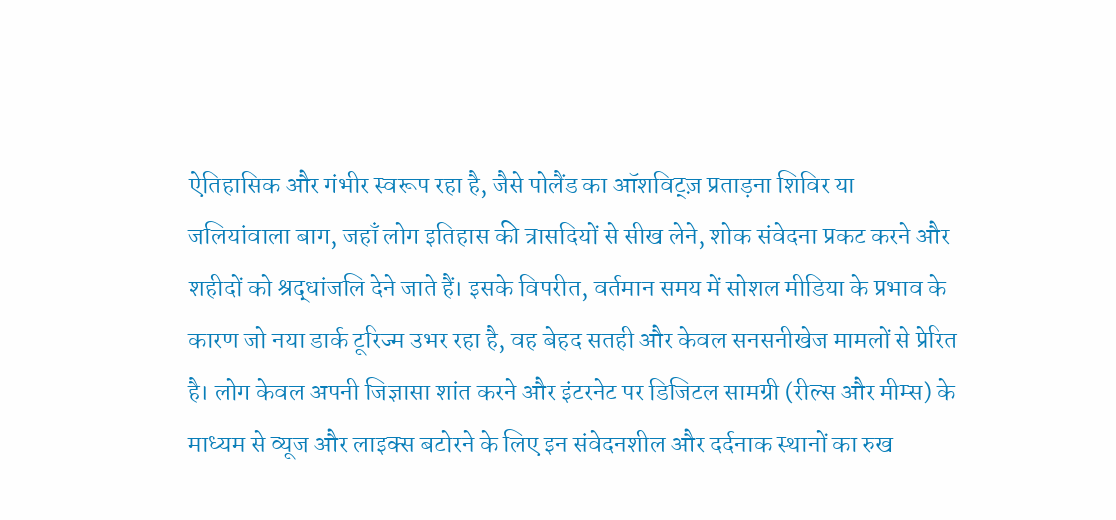ऐतिहासिक और गंभीर स्वरूप रहा है, जैसे पोलैंड का ऑशविट्ज़ प्रताड़ना शिविर या जलियांवाला बाग, जहाँ लोग इतिहास की त्रासदियों से सीख लेने, शोक संवेदना प्रकट करने और शहीदों को श्रद्धांजलि देने जाते हैं। इसके विपरीत, वर्तमान समय में सोशल मीडिया के प्रभाव के कारण जो नया डार्क टूरिज्म उभर रहा है, वह बेहद सतही और केवल सनसनीखेज मामलों से प्रेरित है। लोग केवल अपनी जिज्ञासा शांत करने और इंटरनेट पर डिजिटल सामग्री (रील्स और मीम्स) के माध्यम से व्यूज और लाइक्स बटोरने के लिए इन संवेदनशील और दर्दनाक स्थानों का रुख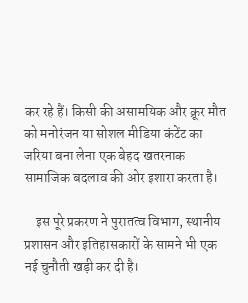कर रहे हैं। किसी की असामयिक और क्रूर मौत को मनोरंजन या सोशल मीडिया कंटेंट का जरिया बना लेना एक बेहद खतरनाक सामाजिक बदलाव की ओर इशारा करता है।

    इस पूरे प्रकरण ने पुरातत्व विभाग, स्थानीय प्रशासन और इतिहासकारों के सामने भी एक नई चुनौती खड़ी कर दी है।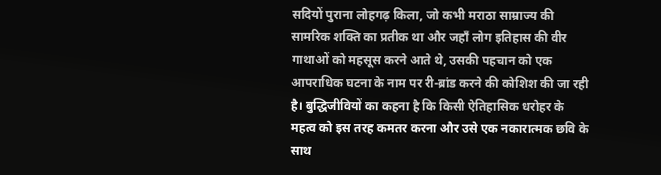सदियों पुराना लोहगढ़ किला, जो कभी मराठा साम्राज्य की सामरिक शक्ति का प्रतीक था और जहाँ लोग इतिहास की वीर गाथाओं को महसूस करने आते थे, उसकी पहचान को एक आपराधिक घटना के नाम पर री-ब्रांड करने की कोशिश की जा रही है। बुद्धिजीवियों का कहना है कि किसी ऐतिहासिक धरोहर के महत्व को इस तरह कमतर करना और उसे एक नकारात्मक छवि के साथ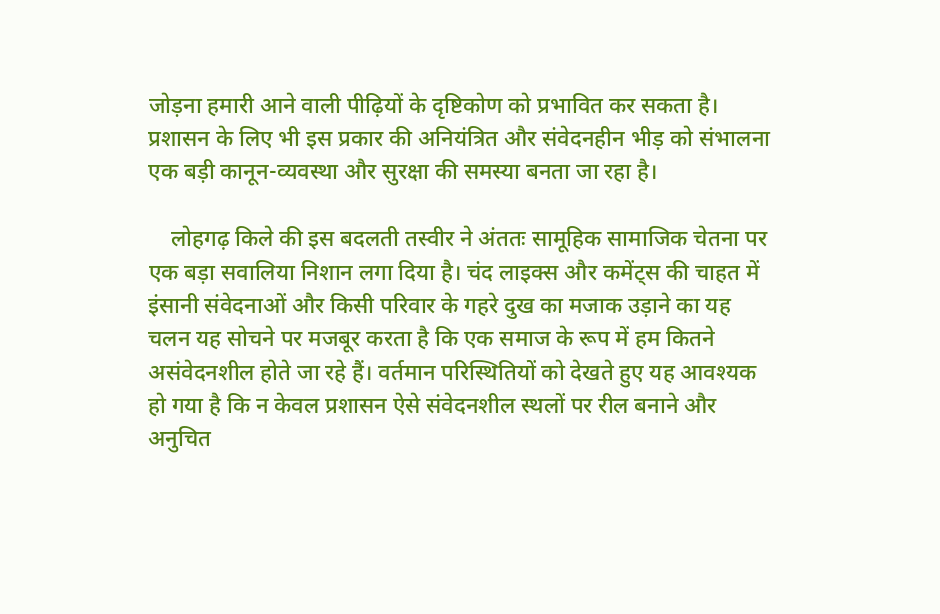जोड़ना हमारी आने वाली पीढ़ियों के दृष्टिकोण को प्रभावित कर सकता है। प्रशासन के लिए भी इस प्रकार की अनियंत्रित और संवेदनहीन भीड़ को संभालना एक बड़ी कानून-व्यवस्था और सुरक्षा की समस्या बनता जा रहा है।

    लोहगढ़ किले की इस बदलती तस्वीर ने अंततः सामूहिक सामाजिक चेतना पर एक बड़ा सवालिया निशान लगा दिया है। चंद लाइक्स और कमेंट्स की चाहत में इंसानी संवेदनाओं और किसी परिवार के गहरे दुख का मजाक उड़ाने का यह चलन यह सोचने पर मजबूर करता है कि एक समाज के रूप में हम कितने असंवेदनशील होते जा रहे हैं। वर्तमान परिस्थितियों को देखते हुए यह आवश्यक हो गया है कि न केवल प्रशासन ऐसे संवेदनशील स्थलों पर रील बनाने और अनुचित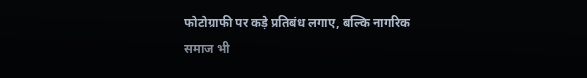फोटोग्राफी पर कड़े प्रतिबंध लगाए, बल्कि नागरिक समाज भी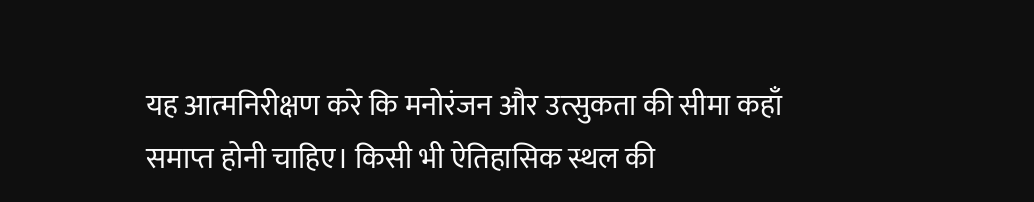यह आत्मनिरीक्षण करे कि मनोरंजन और उत्सुकता की सीमा कहाँ समाप्त होनी चाहिए। किसी भी ऐतिहासिक स्थल की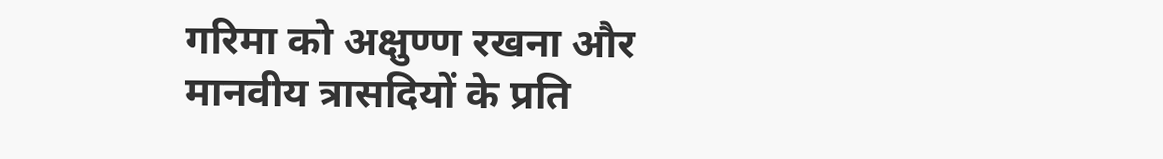गरिमा को अक्षुण्ण रखना और मानवीय त्रासदियों के प्रति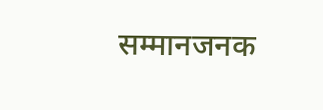सम्मानजनक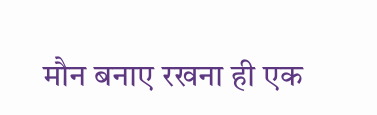मौन बनाए रखना ही एक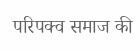परिपक्व समाज की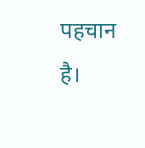पहचान है।